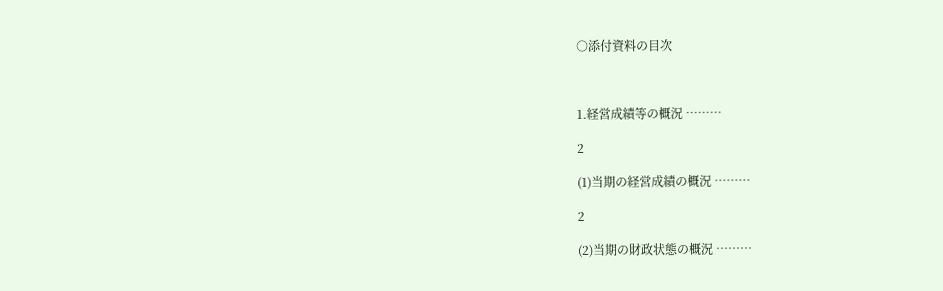○添付資料の目次



1.経営成績等の概況 ………

2

(1)当期の経営成績の概況 ………

2

(2)当期の財政状態の概況 ………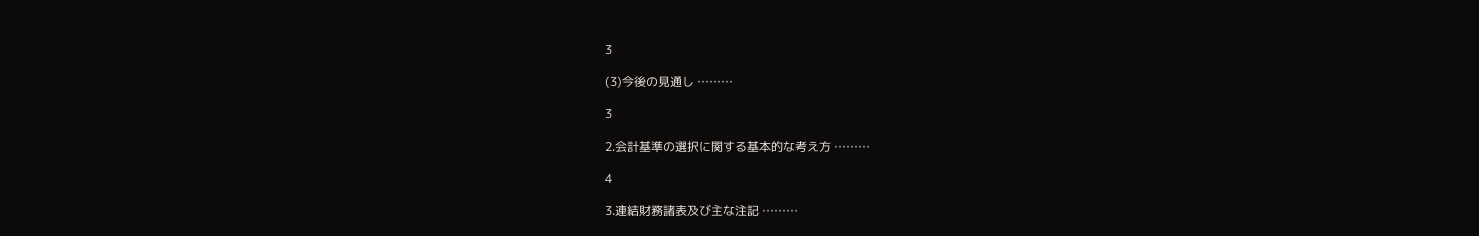3

(3)今後の見通し ………

3

2.会計基準の選択に関する基本的な考え方 ………

4

3.連結財務諸表及び主な注記 ………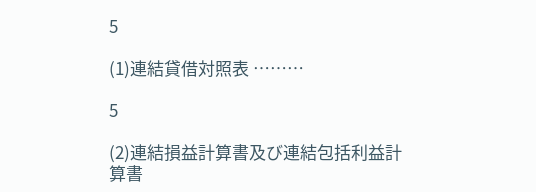5

(1)連結貸借対照表 ………

5

(2)連結損益計算書及び連結包括利益計算書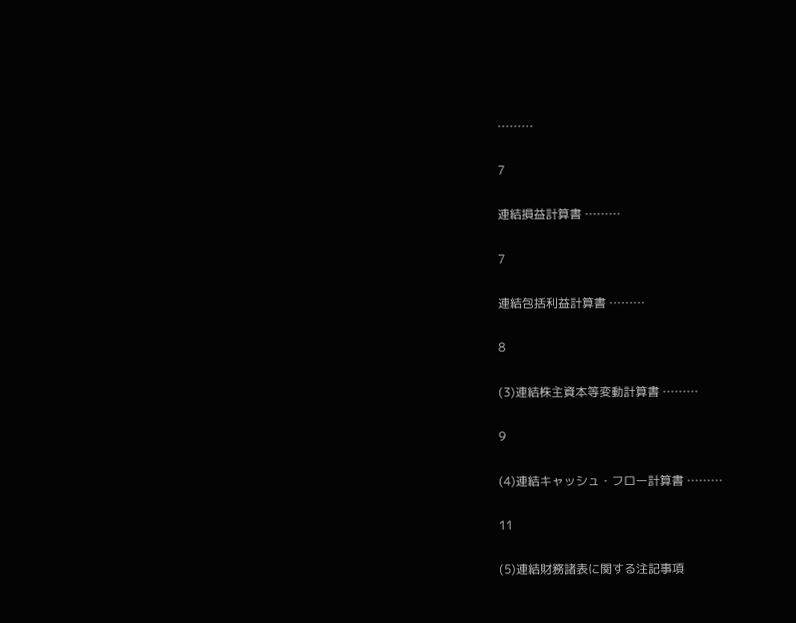………

7

連結損益計算書 ………

7

連結包括利益計算書 ………

8

(3)連結株主資本等変動計算書 ………

9

(4)連結キャッシュ・フロー計算書 ………

11

(5)連結財務諸表に関する注記事項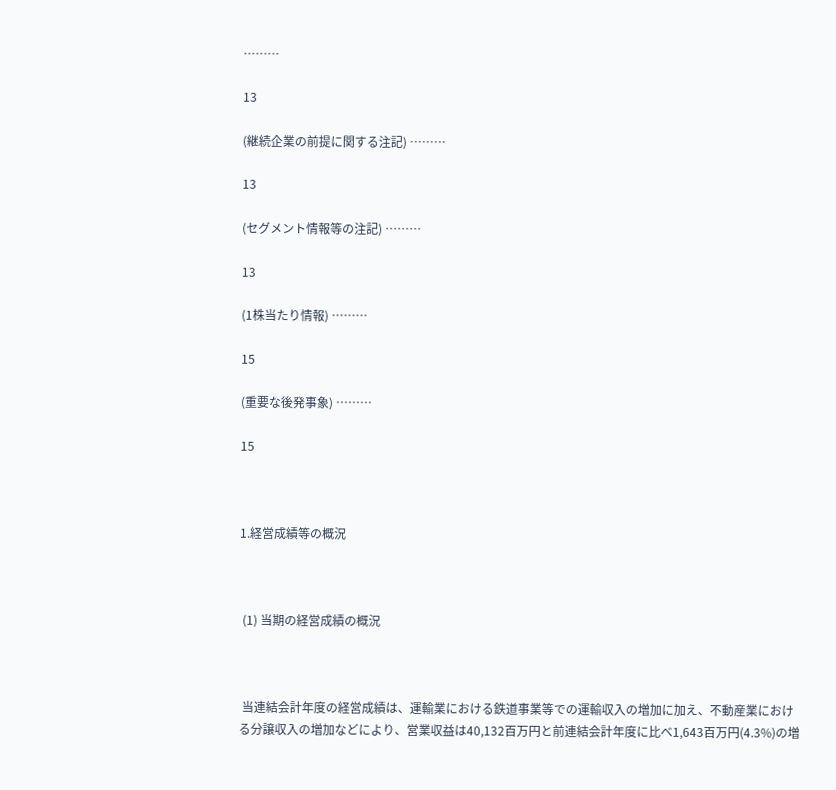………

13

(継続企業の前提に関する注記) ………

13

(セグメント情報等の注記) ………

13

(1株当たり情報) ………

15

(重要な後発事象) ………

15



1.経営成績等の概況



 (1) 当期の経営成績の概況



 当連結会計年度の経営成績は、運輸業における鉄道事業等での運輸収入の増加に加え、不動産業における分譲収入の増加などにより、営業収益は40,132百万円と前連結会計年度に比べ1,643百万円(4.3%)の増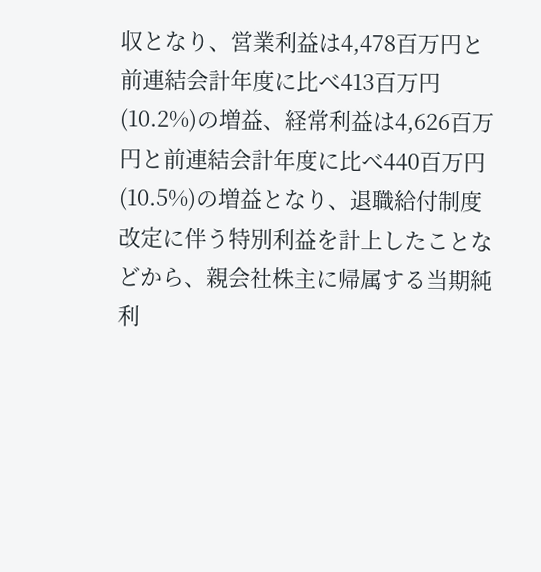収となり、営業利益は4,478百万円と前連結会計年度に比べ413百万円(10.2%)の増益、経常利益は4,626百万円と前連結会計年度に比べ440百万円(10.5%)の増益となり、退職給付制度改定に伴う特別利益を計上したことなどから、親会社株主に帰属する当期純利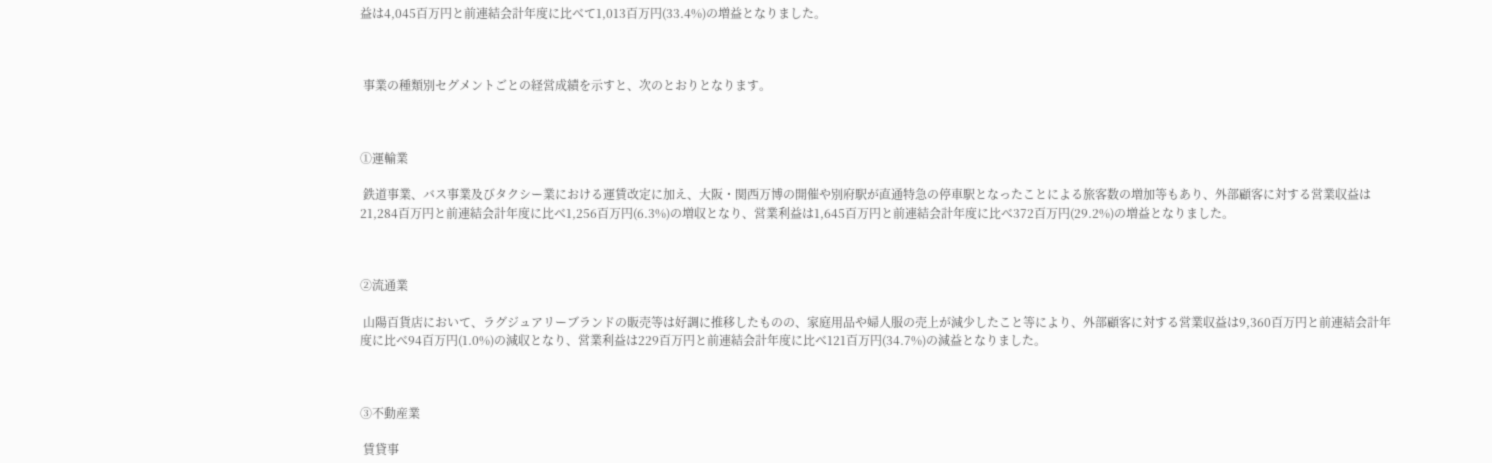益は4,045百万円と前連結会計年度に比べて1,013百万円(33.4%)の増益となりました。



 事業の種類別セグメントごとの経営成績を示すと、次のとおりとなります。



①運輸業

 鉄道事業、バス事業及びタクシー業における運賃改定に加え、大阪・関西万博の開催や別府駅が直通特急の停車駅となったことによる旅客数の増加等もあり、外部顧客に対する営業収益は21,284百万円と前連結会計年度に比べ1,256百万円(6.3%)の増収となり、営業利益は1,645百万円と前連結会計年度に比べ372百万円(29.2%)の増益となりました。



②流通業

 山陽百貨店において、ラグジュアリーブランドの販売等は好調に推移したものの、家庭用品や婦人服の売上が減少したこと等により、外部顧客に対する営業収益は9,360百万円と前連結会計年度に比べ94百万円(1.0%)の減収となり、営業利益は229百万円と前連結会計年度に比べ121百万円(34.7%)の減益となりました。



③不動産業

 賃貸事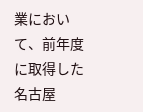業において、前年度に取得した名古屋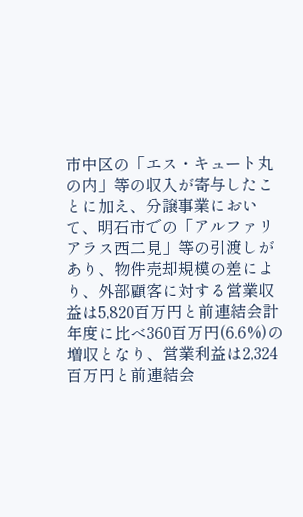市中区の「エス・キュート丸の内」等の収入が寄与したことに加え、分譲事業において、明石市での「アルファリアラス西二見」等の引渡しがあり、物件売却規模の差により、外部顧客に対する営業収益は5,820百万円と前連結会計年度に比べ360百万円(6.6%)の増収となり、営業利益は2,324百万円と前連結会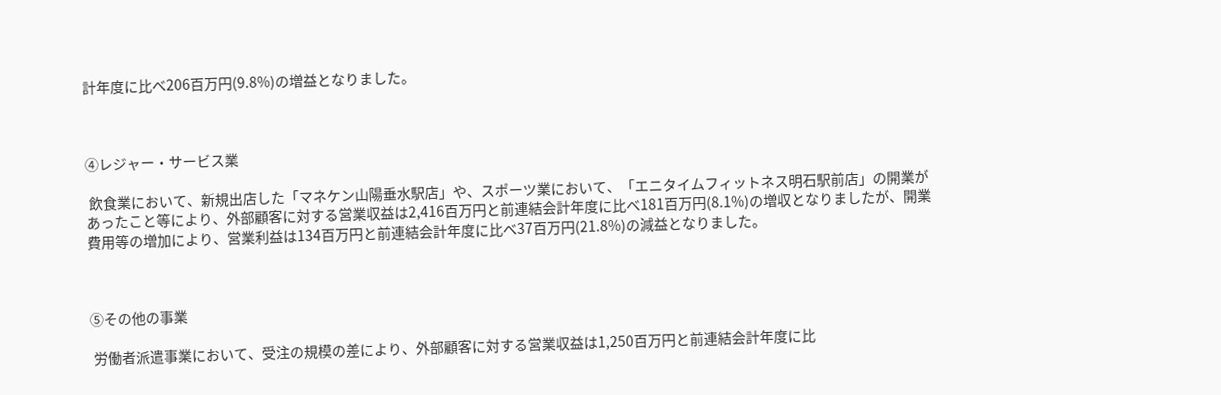計年度に比べ206百万円(9.8%)の増益となりました。



④レジャー・サービス業

 飲食業において、新規出店した「マネケン山陽垂水駅店」や、スポーツ業において、「エニタイムフィットネス明石駅前店」の開業があったこと等により、外部顧客に対する営業収益は2,416百万円と前連結会計年度に比べ181百万円(8.1%)の増収となりましたが、開業費用等の増加により、営業利益は134百万円と前連結会計年度に比べ37百万円(21.8%)の減益となりました。



⑤その他の事業

 労働者派遣事業において、受注の規模の差により、外部顧客に対する営業収益は1,250百万円と前連結会計年度に比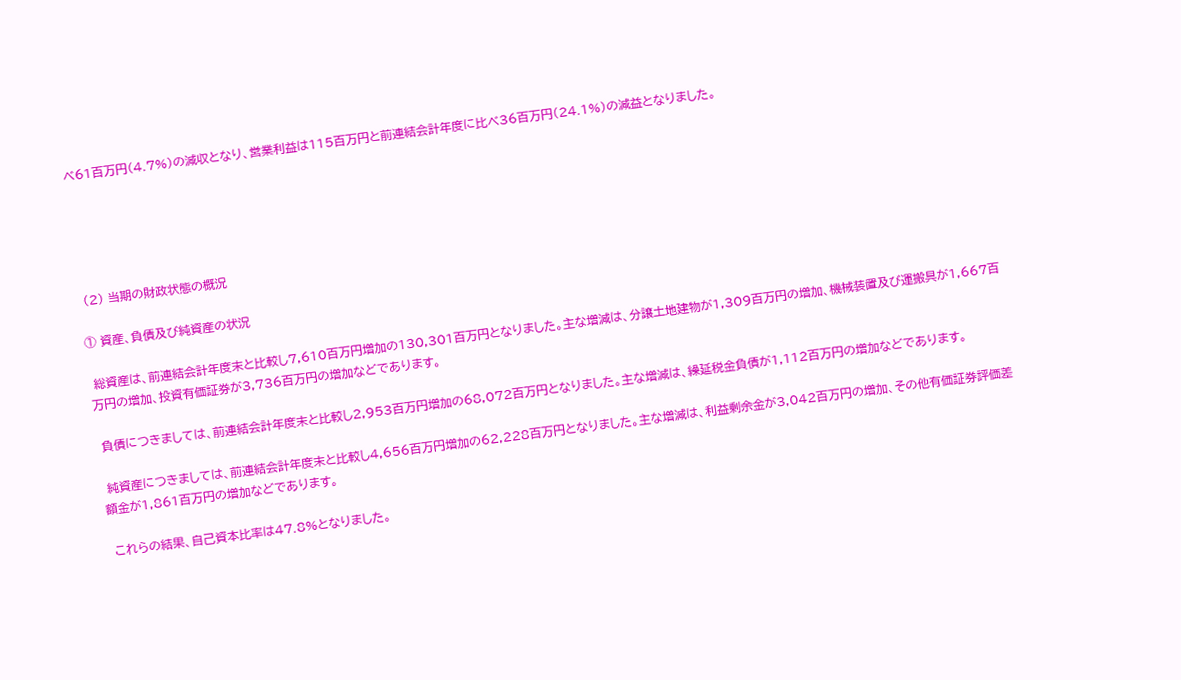べ61百万円(4.7%)の減収となり、営業利益は115百万円と前連結会計年度に比べ36百万円(24.1%)の減益となりました。





 (2) 当期の財政状態の概況

① 資産、負債及び純資産の状況

 総資産は、前連結会計年度末と比較し7,610百万円増加の130,301百万円となりました。主な増減は、分譲土地建物が1,309百万円の増加、機械装置及び運搬具が1,667百万円の増加、投資有価証券が3,736百万円の増加などであります。

 負債につきましては、前連結会計年度末と比較し2,953百万円増加の68,072百万円となりました。主な増減は、繰延税金負債が1,112百万円の増加などであります。

 純資産につきましては、前連結会計年度末と比較し4,656百万円増加の62,228百万円となりました。主な増減は、利益剰余金が3,042百万円の増加、その他有価証券評価差額金が1,861百万円の増加などであります。

 これらの結果、自己資本比率は47.8%となりました。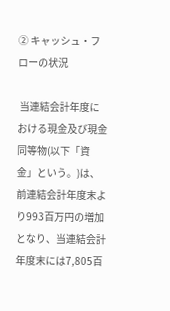② キャッシュ・フローの状況

 当連結会計年度における現金及び現金同等物(以下「資金」という。)は、前連結会計年度末より993百万円の増加となり、当連結会計年度末には7,805百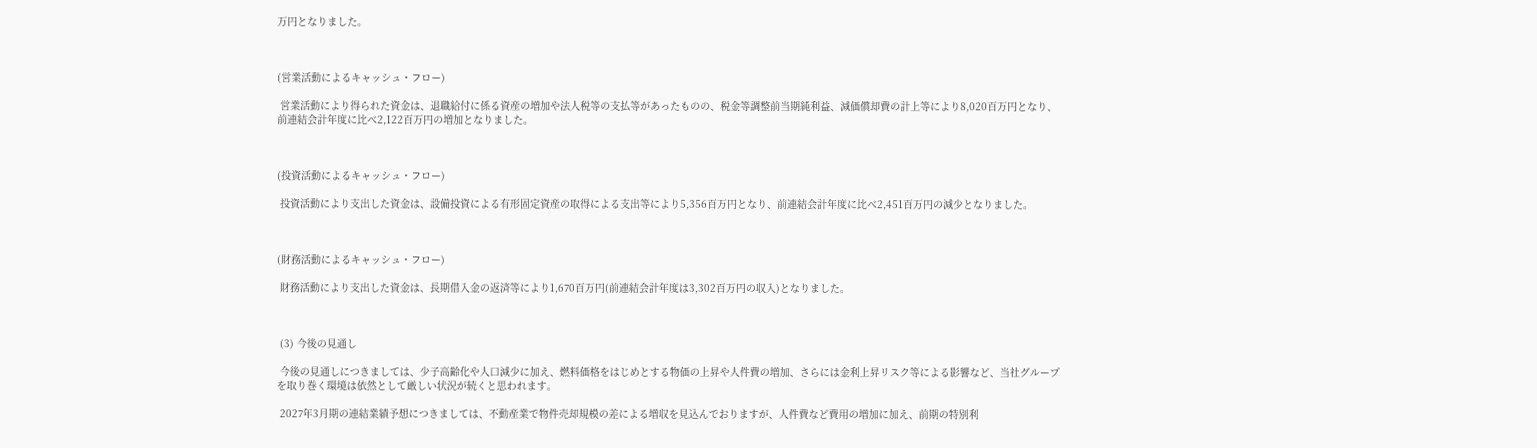万円となりました。



(営業活動によるキャッシュ・フロー)

 営業活動により得られた資金は、退職給付に係る資産の増加や法人税等の支払等があったものの、税金等調整前当期純利益、減価償却費の計上等により8,020百万円となり、前連結会計年度に比べ2,122百万円の増加となりました。



(投資活動によるキャッシュ・フロー)

 投資活動により支出した資金は、設備投資による有形固定資産の取得による支出等により5,356百万円となり、前連結会計年度に比べ2,451百万円の減少となりました。



(財務活動によるキャッシュ・フロー)

 財務活動により支出した資金は、長期借入金の返済等により1,670百万円(前連結会計年度は3,302百万円の収入)となりました。



 (3) 今後の見通し

 今後の見通しにつきましては、少子高齢化や人口減少に加え、燃料価格をはじめとする物価の上昇や人件費の増加、さらには金利上昇リスク等による影響など、当社グループを取り巻く環境は依然として厳しい状況が続くと思われます。

 2027年3月期の連結業績予想につきましては、不動産業で物件売却規模の差による増収を見込んでおりますが、人件費など費用の増加に加え、前期の特別利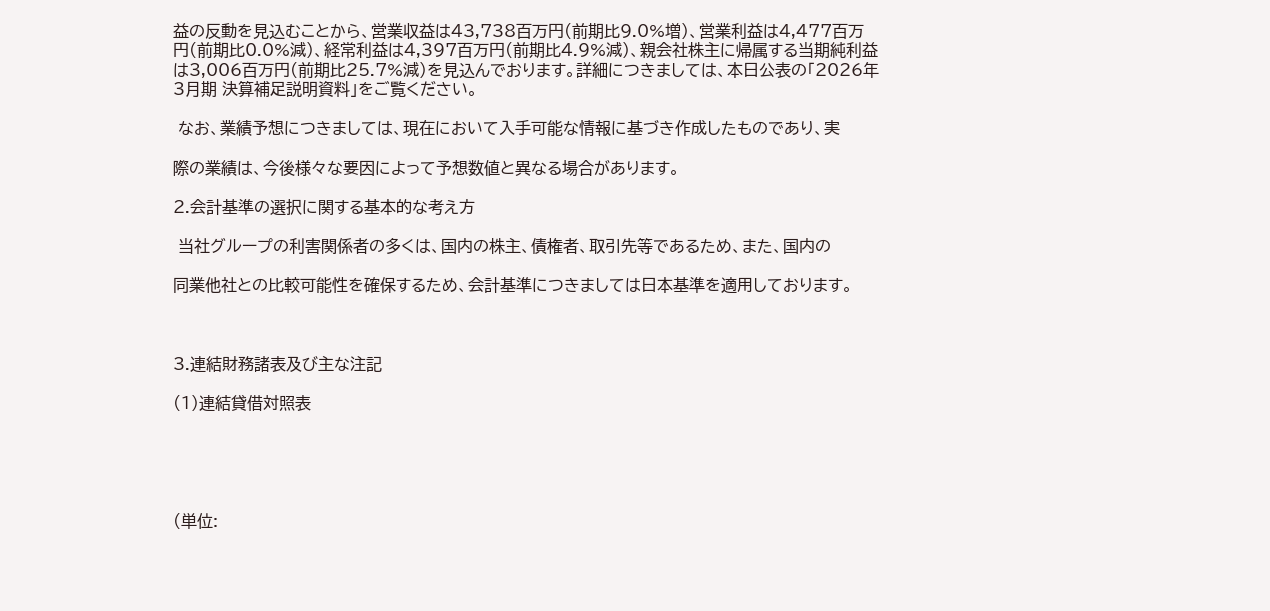益の反動を見込むことから、営業収益は43,738百万円(前期比9.0%増)、営業利益は4,477百万円(前期比0.0%減)、経常利益は4,397百万円(前期比4.9%減)、親会社株主に帰属する当期純利益は3,006百万円(前期比25.7%減)を見込んでおります。詳細につきましては、本日公表の「2026年3月期 決算補足説明資料」をご覧ください。

 なお、業績予想につきましては、現在において入手可能な情報に基づき作成したものであり、実

際の業績は、今後様々な要因によって予想数値と異なる場合があります。

2.会計基準の選択に関する基本的な考え方

 当社グループの利害関係者の多くは、国内の株主、債権者、取引先等であるため、また、国内の

同業他社との比較可能性を確保するため、会計基準につきましては日本基準を適用しております。



3.連結財務諸表及び主な注記

(1)連結貸借対照表





(単位: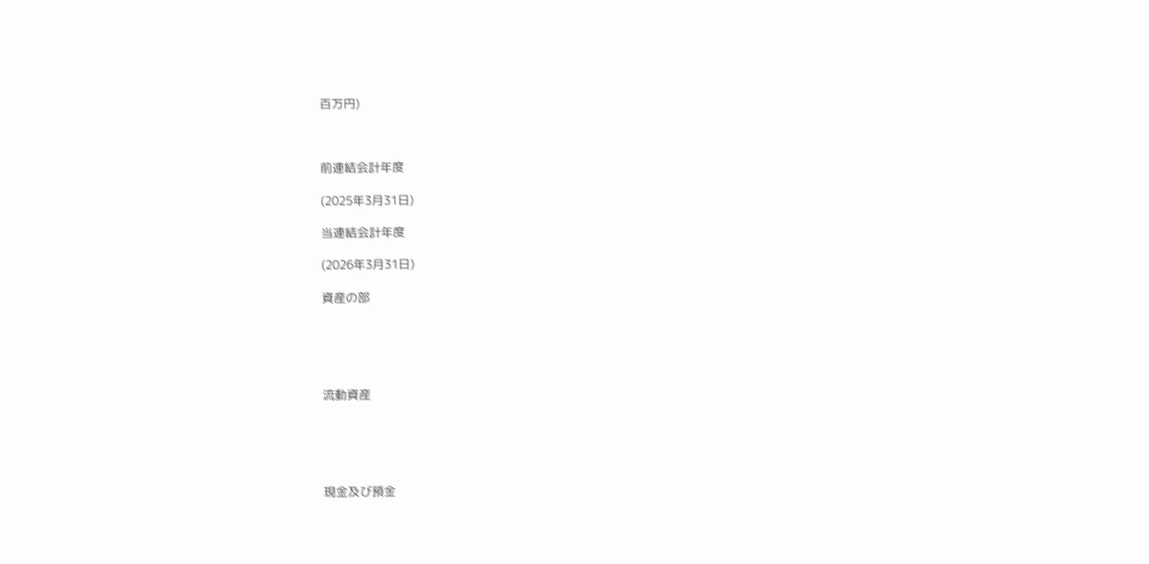百万円)



前連結会計年度

(2025年3月31日)

当連結会計年度

(2026年3月31日)

資産の部





流動資産





現金及び預金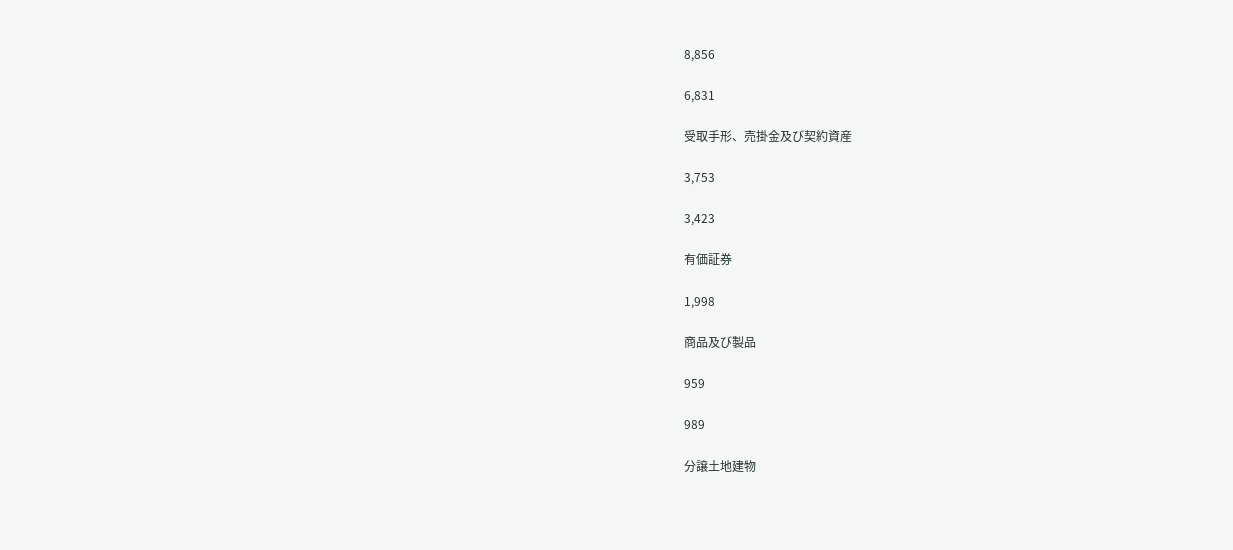8,856

6,831

受取手形、売掛金及び契約資産

3,753

3,423

有価証券

1,998

商品及び製品

959

989

分譲土地建物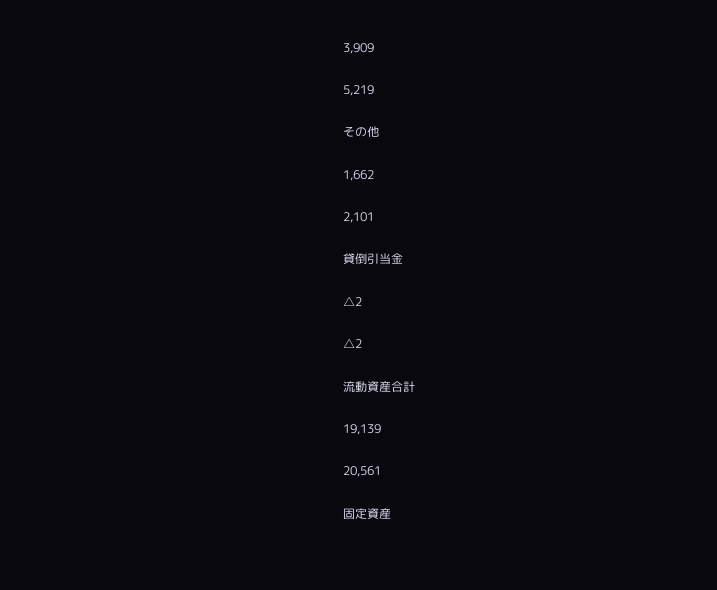3,909

5,219

その他

1,662

2,101

貸倒引当金

△2

△2

流動資産合計

19,139

20,561

固定資産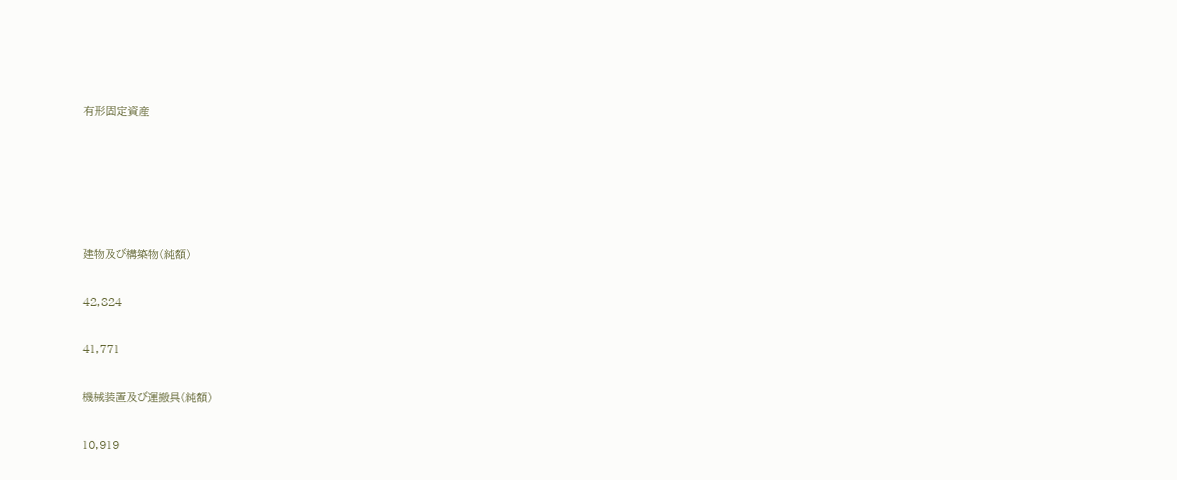有形固定資産





建物及び構築物(純額)

42,824

41,771

機械装置及び運搬具(純額)

10,919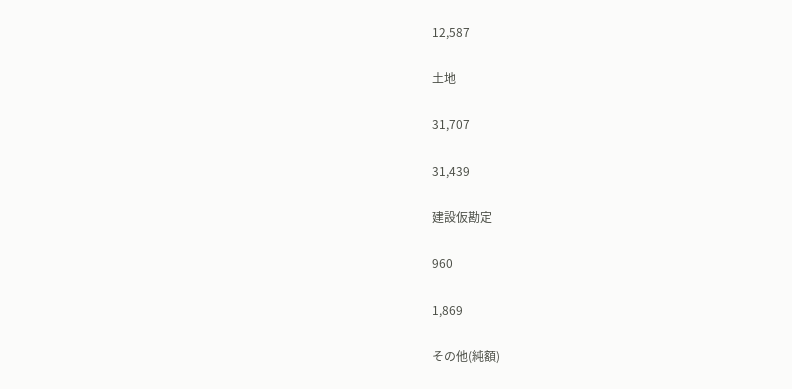12,587

土地

31,707

31,439

建設仮勘定

960

1,869

その他(純額)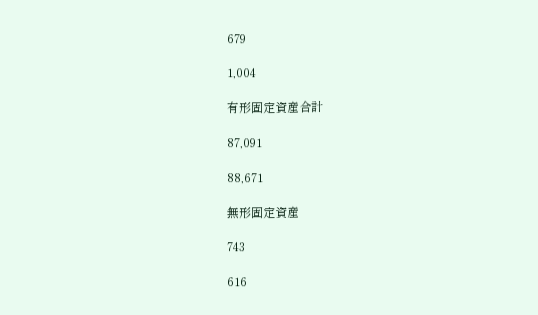679

1,004

有形固定資産合計

87,091

88,671

無形固定資産

743

616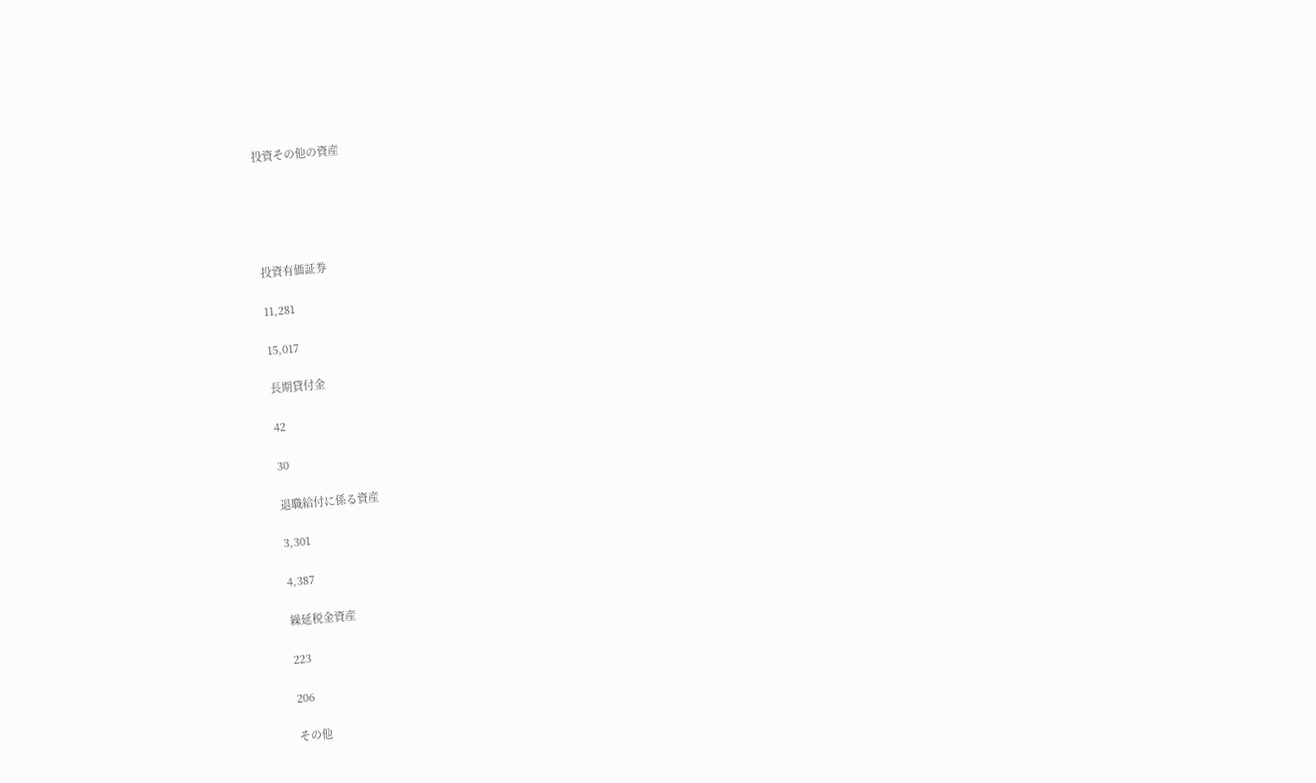投資その他の資産





投資有価証券

11,281

15,017

長期貸付金

42

30

退職給付に係る資産

3,301

4,387

繰延税金資産

223

206

その他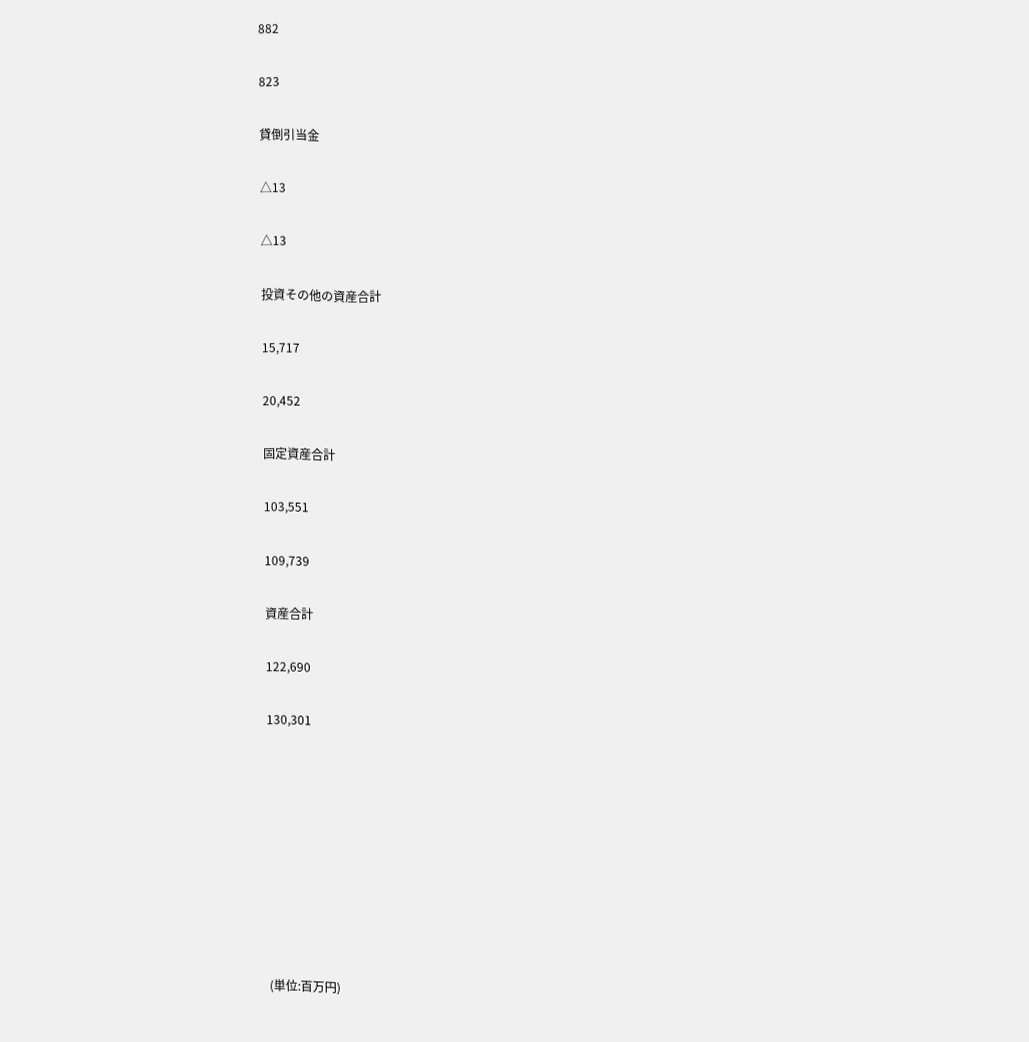882

823

貸倒引当金

△13

△13

投資その他の資産合計

15,717

20,452

固定資産合計

103,551

109,739

資産合計

122,690

130,301









(単位:百万円)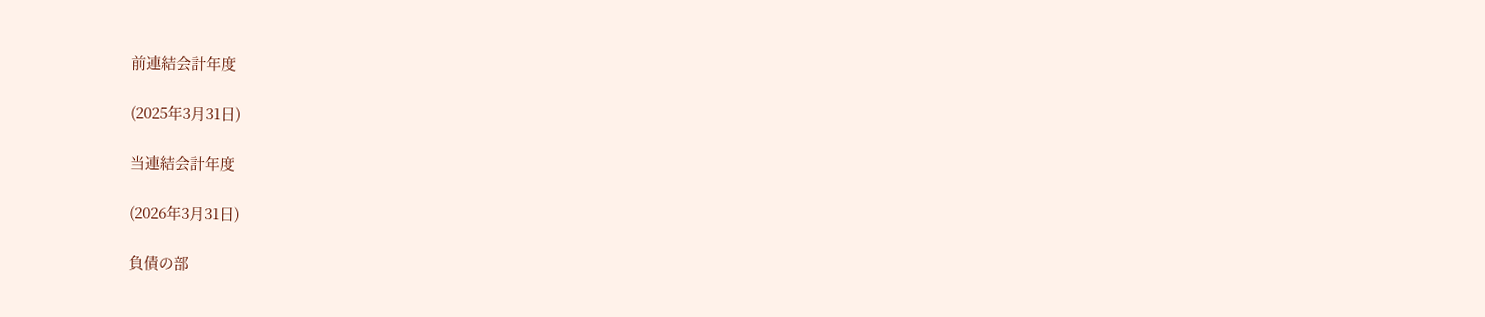前連結会計年度

(2025年3月31日)

当連結会計年度

(2026年3月31日)

負債の部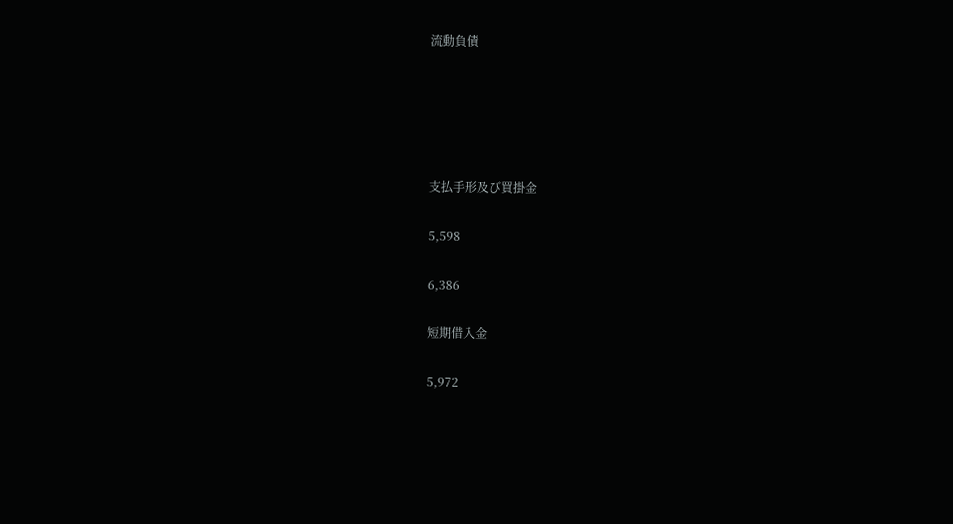流動負債





支払手形及び買掛金

5,598

6,386

短期借入金

5,972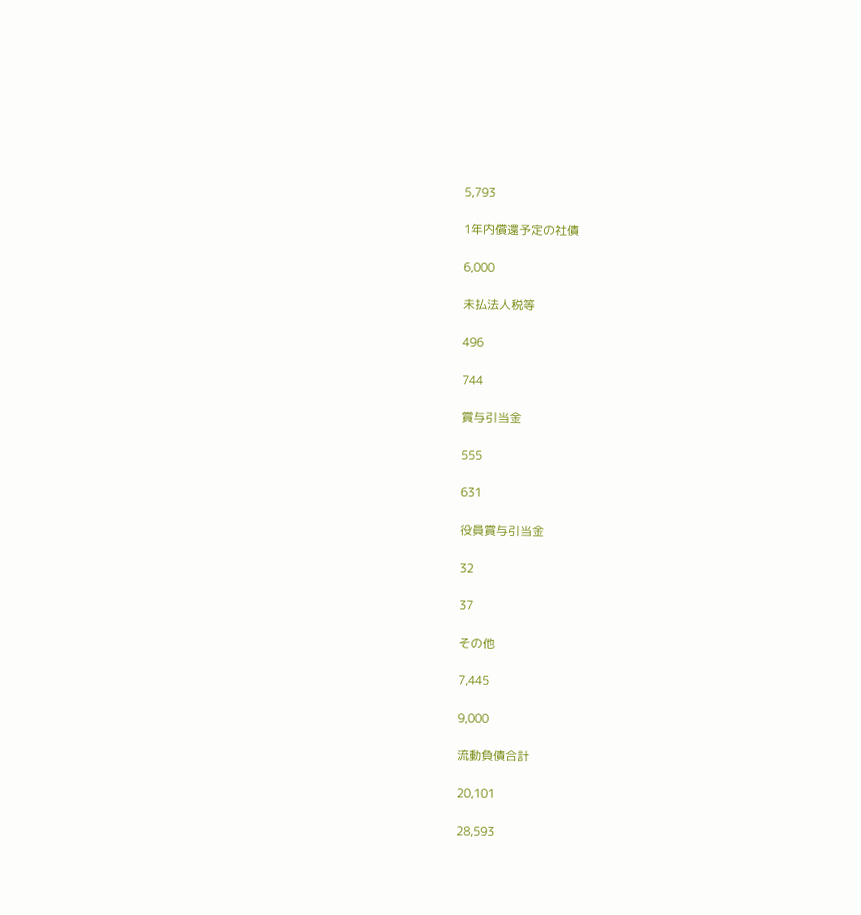5,793

1年内償還予定の社債

6,000

未払法人税等

496

744

賞与引当金

555

631

役員賞与引当金

32

37

その他

7,445

9,000

流動負債合計

20,101

28,593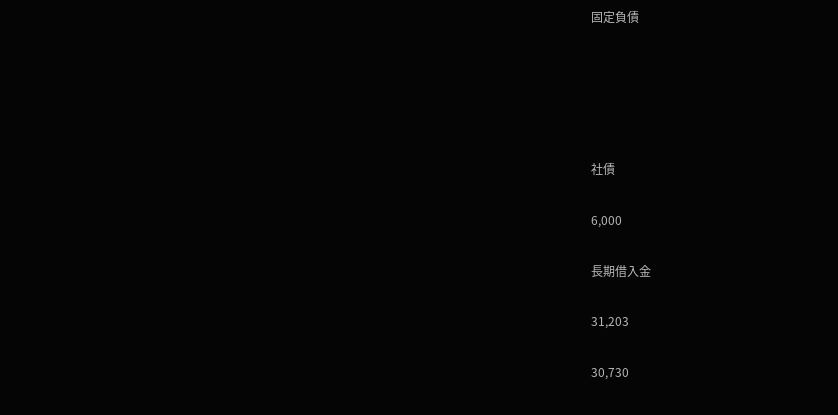固定負債





社債

6,000

長期借入金

31,203

30,730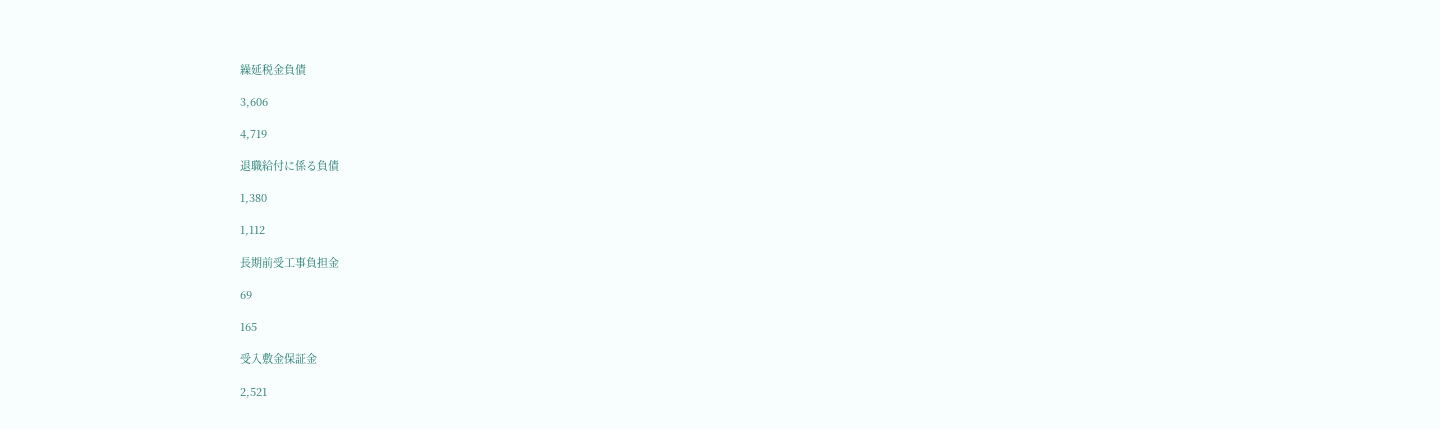繰延税金負債

3,606

4,719

退職給付に係る負債

1,380

1,112

長期前受工事負担金

69

165

受入敷金保証金

2,521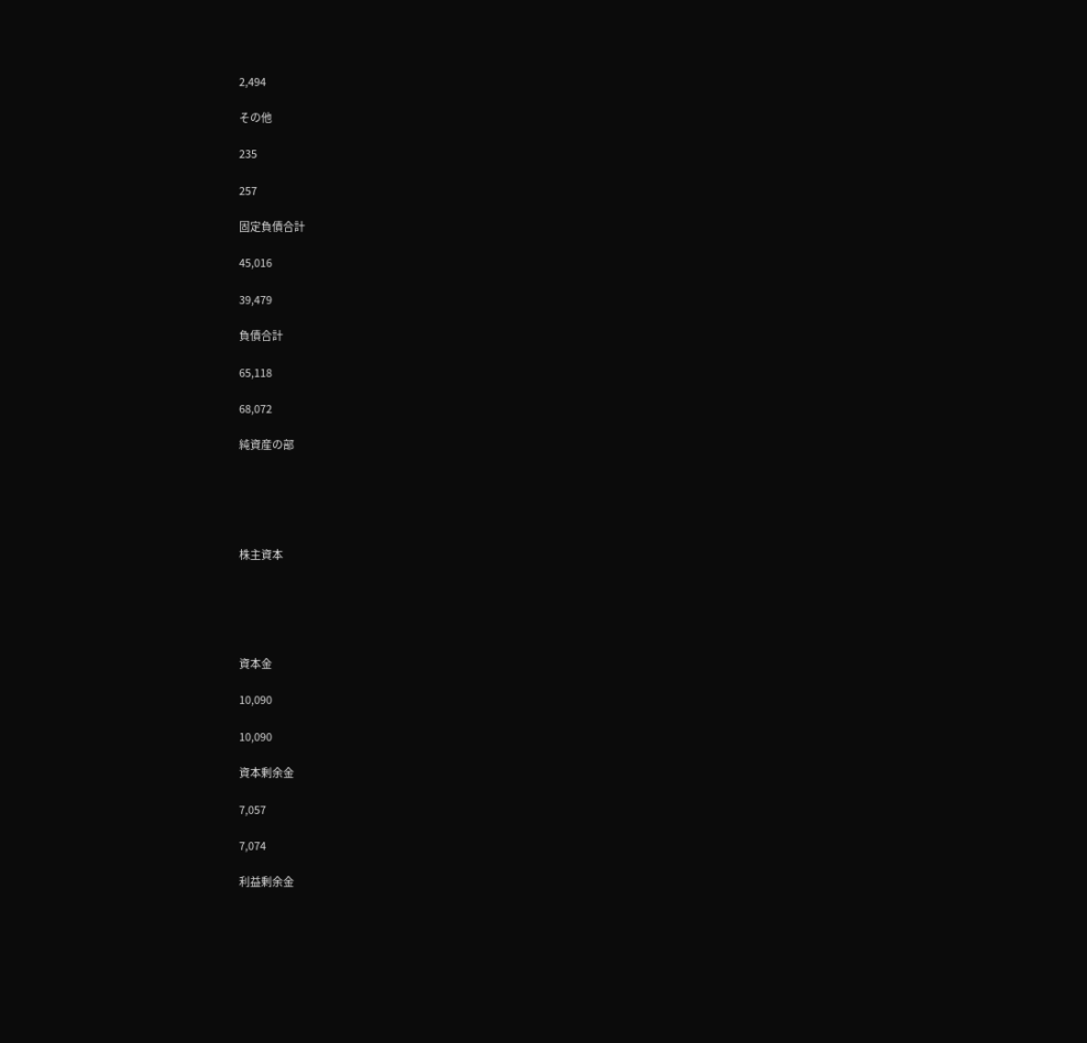2,494

その他

235

257

固定負債合計

45,016

39,479

負債合計

65,118

68,072

純資産の部





株主資本





資本金

10,090

10,090

資本剰余金

7,057

7,074

利益剰余金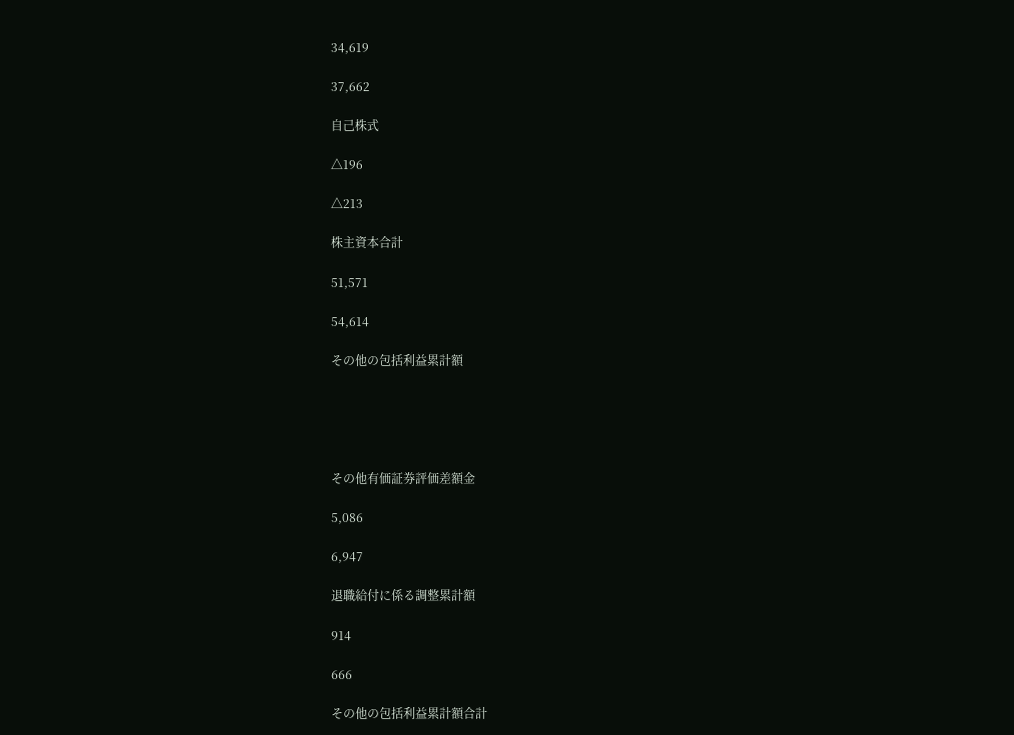34,619

37,662

自己株式

△196

△213

株主資本合計

51,571

54,614

その他の包括利益累計額





その他有価証券評価差額金

5,086

6,947

退職給付に係る調整累計額

914

666

その他の包括利益累計額合計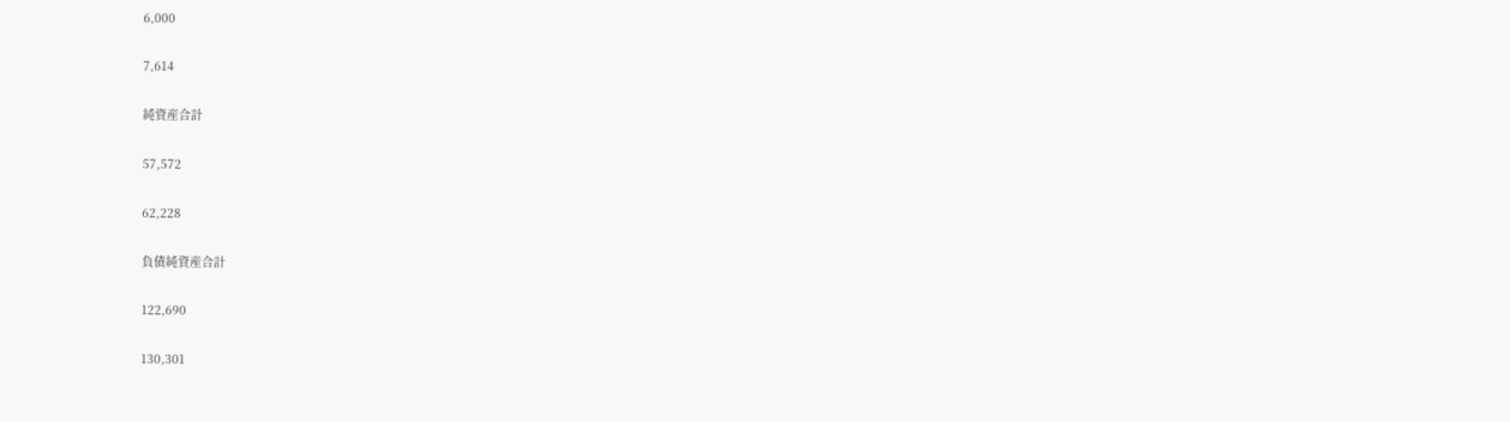6,000

7,614

純資産合計

57,572

62,228

負債純資産合計

122,690

130,301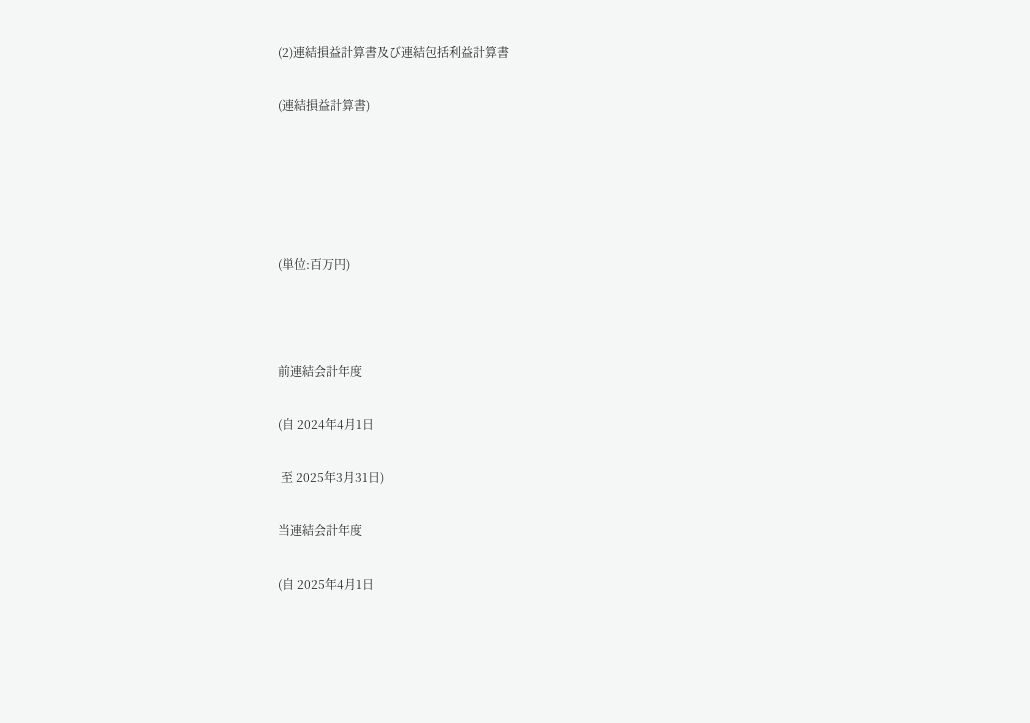(2)連結損益計算書及び連結包括利益計算書

(連結損益計算書)





(単位:百万円)



前連結会計年度

(自 2024年4月1日

 至 2025年3月31日)

当連結会計年度

(自 2025年4月1日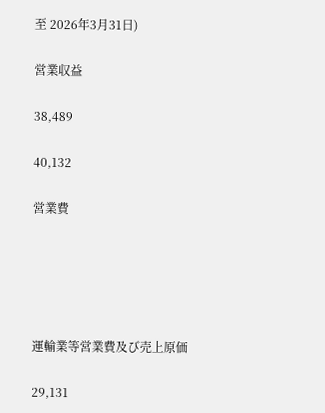至 2026年3月31日)

営業収益

38,489

40,132

営業費





運輸業等営業費及び売上原価

29,131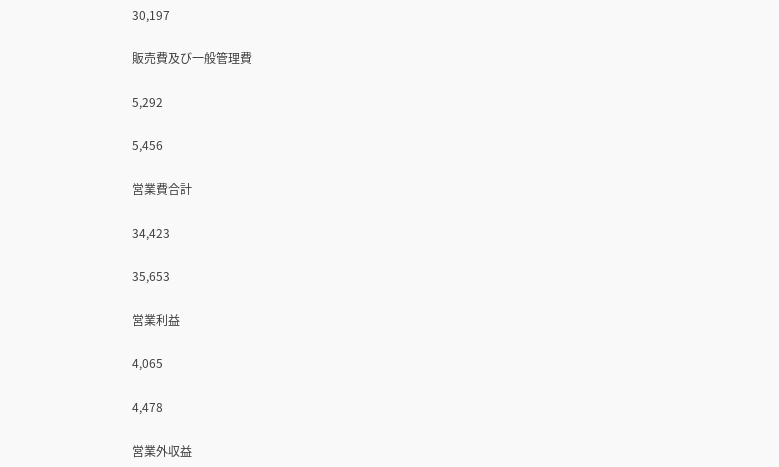30,197

販売費及び一般管理費

5,292

5,456

営業費合計

34,423

35,653

営業利益

4,065

4,478

営業外収益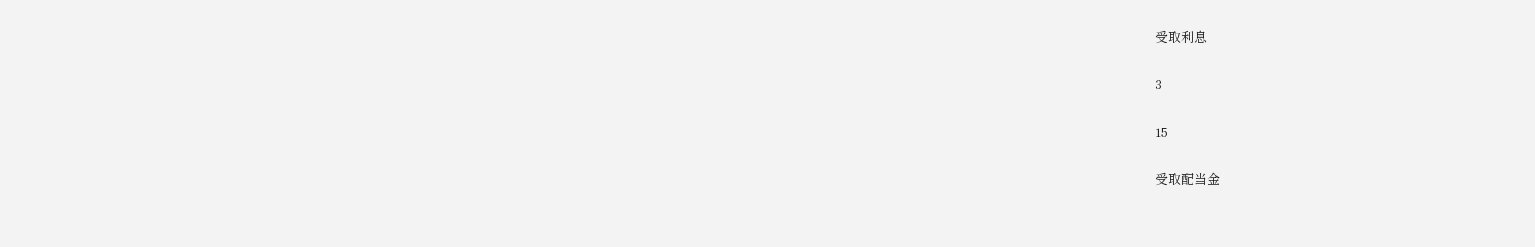受取利息

3

15

受取配当金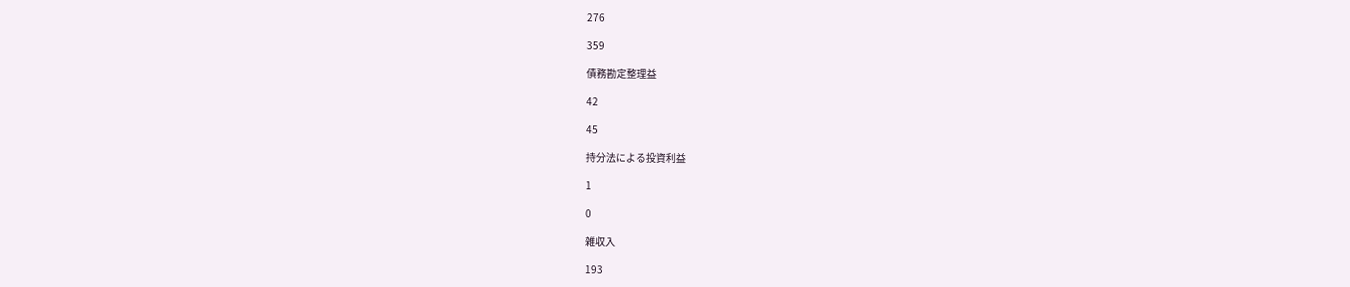276

359

債務勘定整理益

42

45

持分法による投資利益

1

0

雑収入

193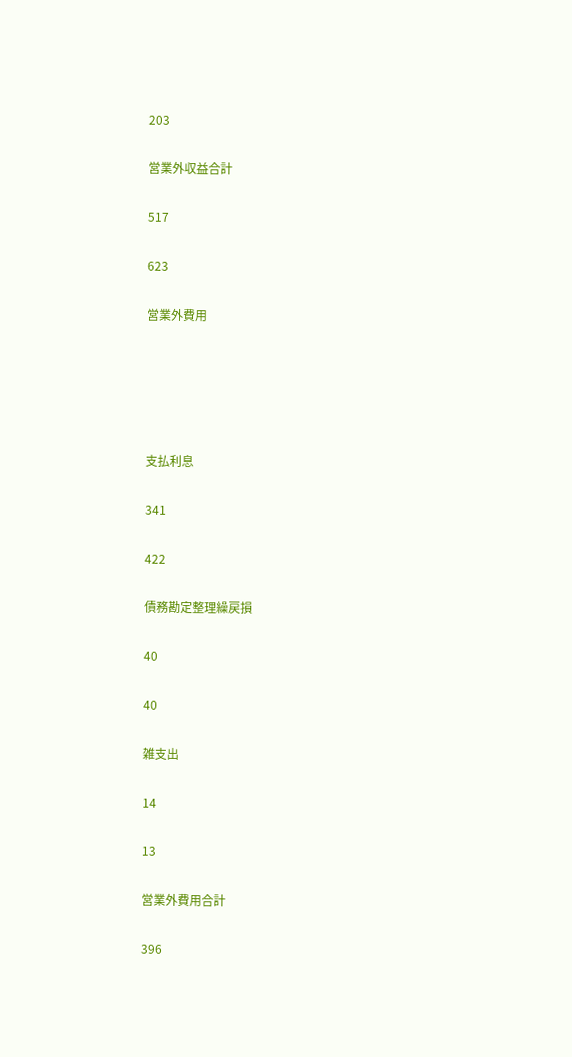203

営業外収益合計

517

623

営業外費用





支払利息

341

422

債務勘定整理繰戻損

40

40

雑支出

14

13

営業外費用合計

396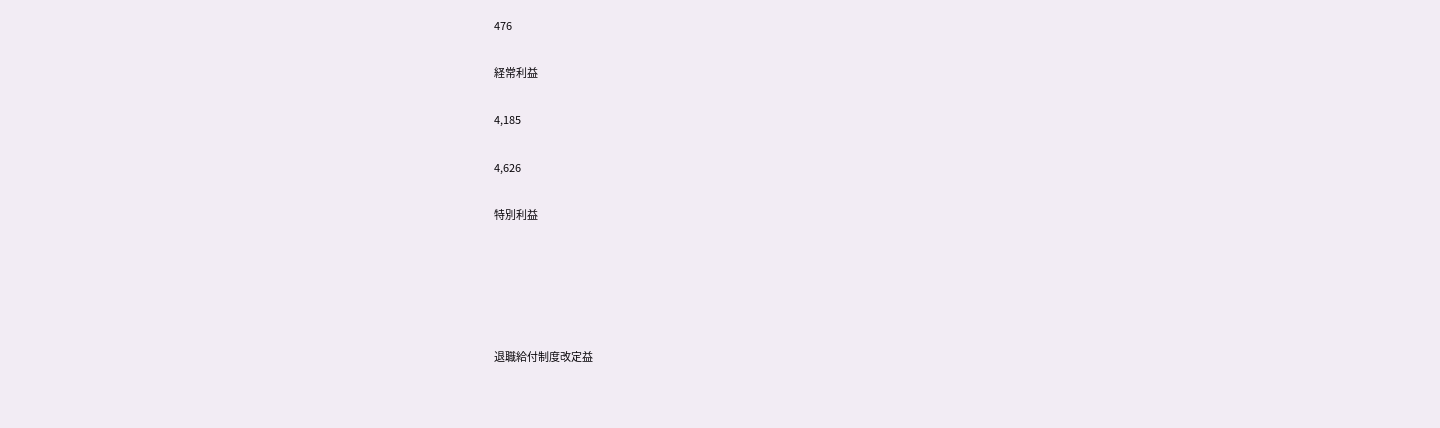476

経常利益

4,185

4,626

特別利益





退職給付制度改定益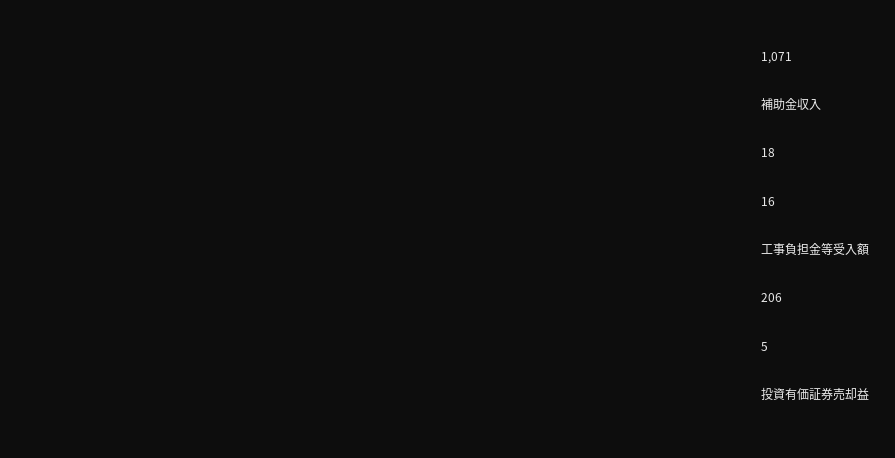1,071

補助金収入

18

16

工事負担金等受入額

206

5

投資有価証券売却益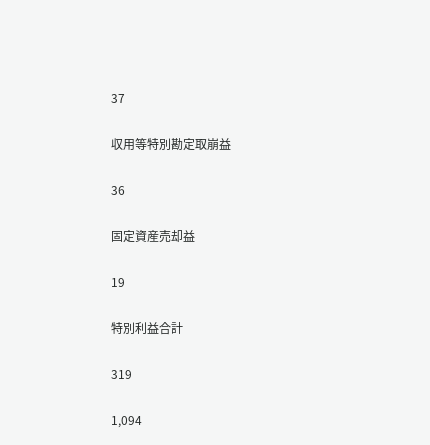37

収用等特別勘定取崩益

36

固定資産売却益

19

特別利益合計

319

1,094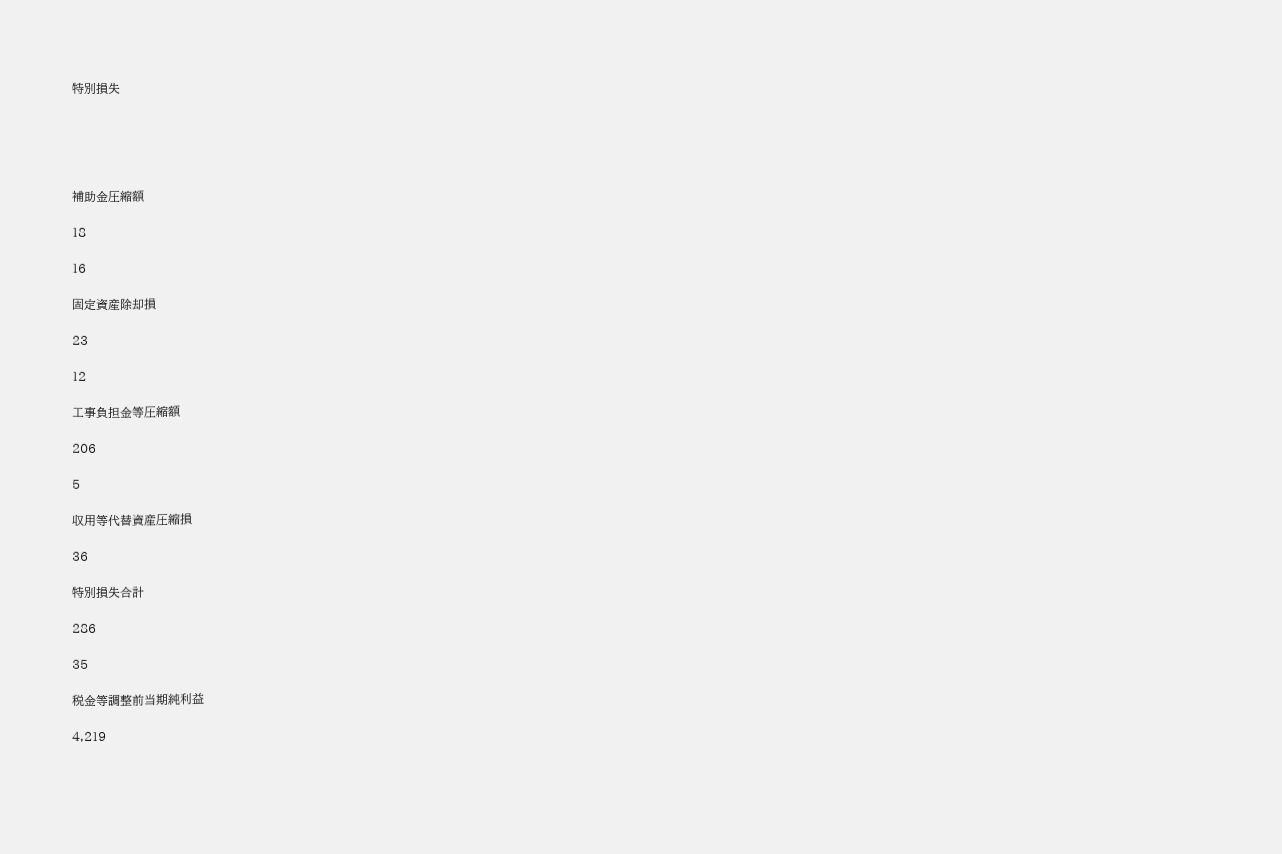特別損失





補助金圧縮額

18

16

固定資産除却損

23

12

工事負担金等圧縮額

206

5

収用等代替資産圧縮損

36

特別損失合計

286

35

税金等調整前当期純利益

4,219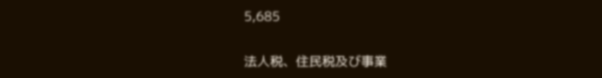5,685

法人税、住民税及び事業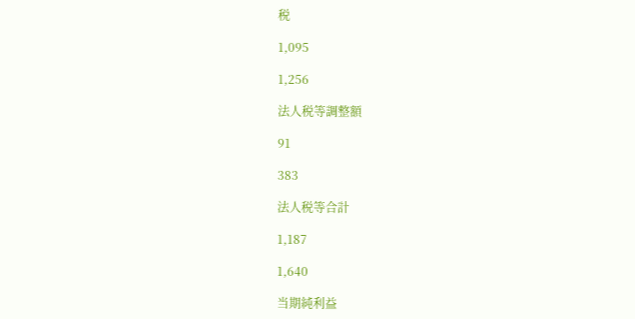税

1,095

1,256

法人税等調整額

91

383

法人税等合計

1,187

1,640

当期純利益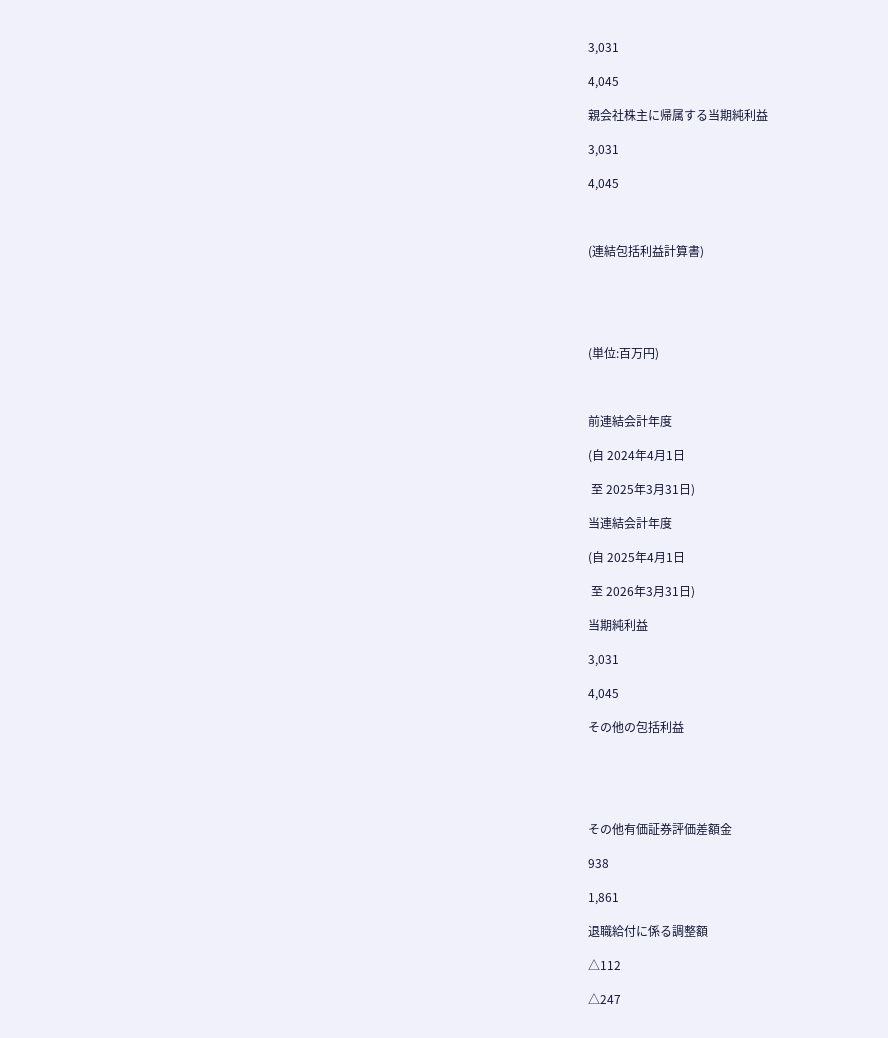3,031

4,045

親会社株主に帰属する当期純利益

3,031

4,045



(連結包括利益計算書)





(単位:百万円)



前連結会計年度

(自 2024年4月1日

 至 2025年3月31日)

当連結会計年度

(自 2025年4月1日

 至 2026年3月31日)

当期純利益

3,031

4,045

その他の包括利益





その他有価証券評価差額金

938

1,861

退職給付に係る調整額

△112

△247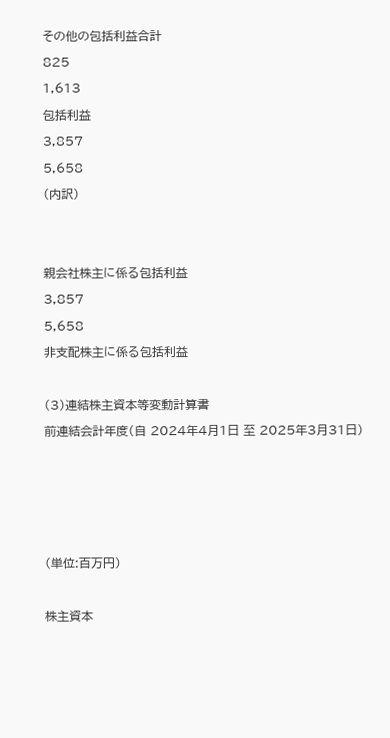その他の包括利益合計

825

1,613

包括利益

3,857

5,658

(内訳)





親会社株主に係る包括利益

3,857

5,658

非支配株主に係る包括利益



(3)連結株主資本等変動計算書

前連結会計年度(自 2024年4月1日 至 2025年3月31日)









(単位:百万円)



株主資本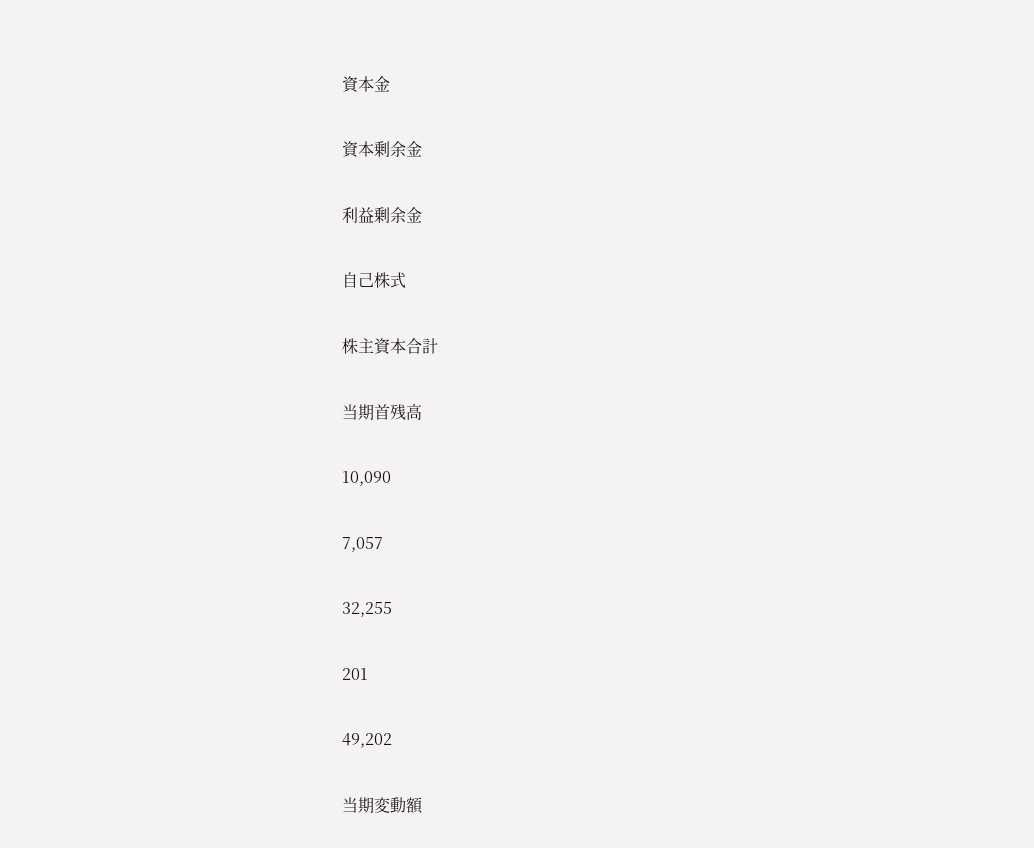資本金

資本剰余金

利益剰余金

自己株式

株主資本合計

当期首残高

10,090

7,057

32,255

201

49,202

当期変動額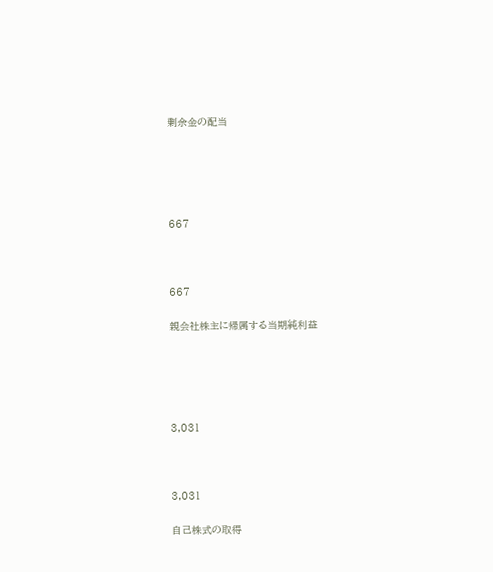剰余金の配当





667



667

親会社株主に帰属する当期純利益





3,031



3,031

自己株式の取得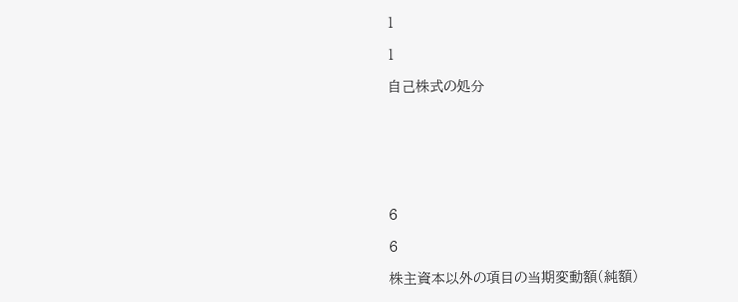1

1

自己株式の処分







6

6

株主資本以外の項目の当期変動額(純額)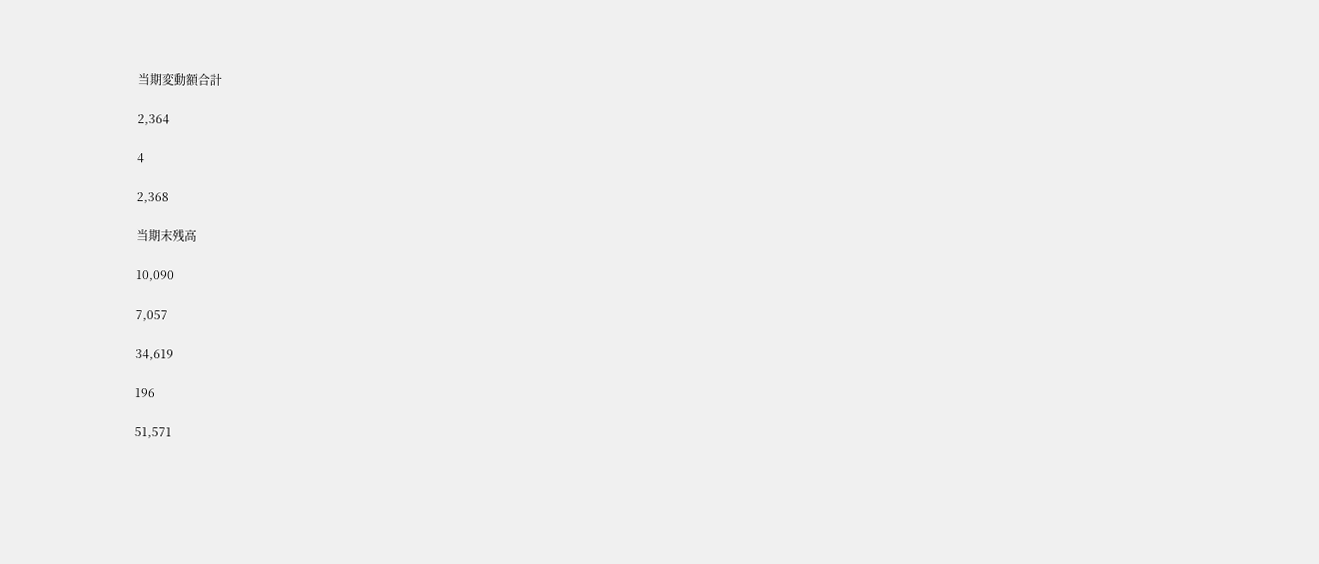当期変動額合計

2,364

4

2,368

当期末残高

10,090

7,057

34,619

196

51,571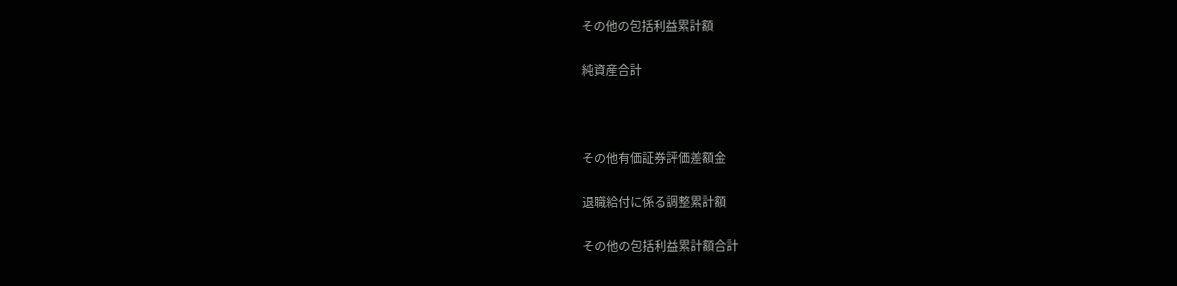その他の包括利益累計額

純資産合計



その他有価証券評価差額金

退職給付に係る調整累計額

その他の包括利益累計額合計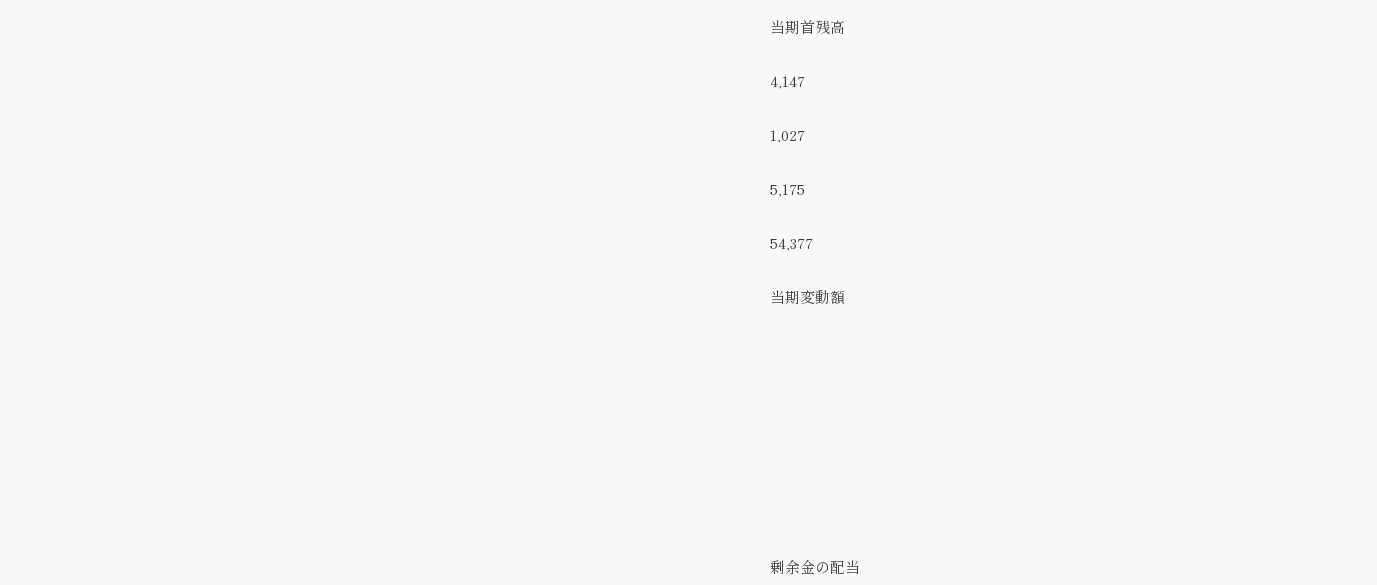当期首残高

4,147

1,027

5,175

54,377

当期変動額









剰余金の配当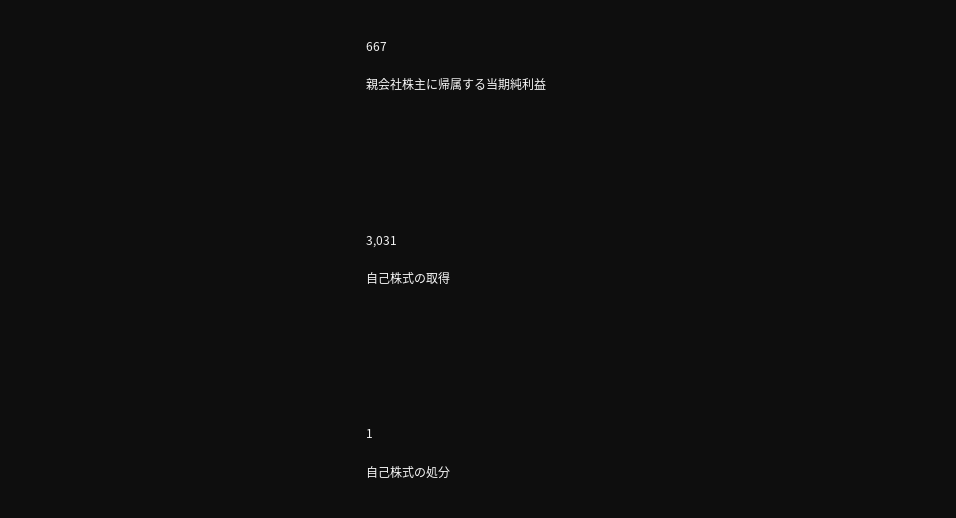667

親会社株主に帰属する当期純利益







3,031

自己株式の取得







1

自己株式の処分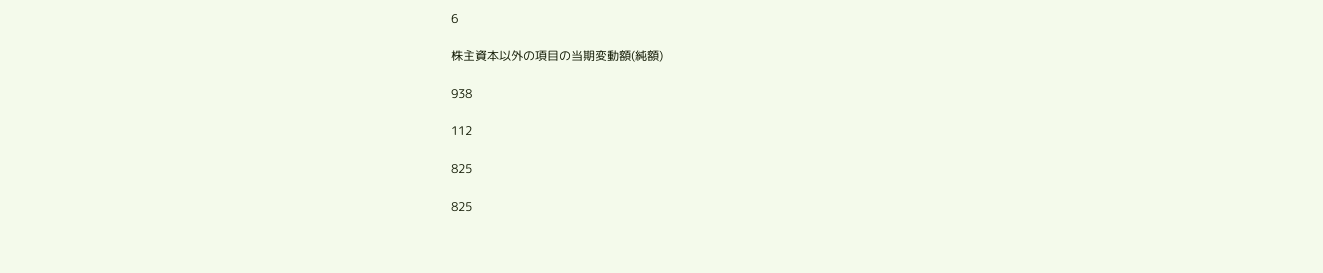6

株主資本以外の項目の当期変動額(純額)

938

112

825

825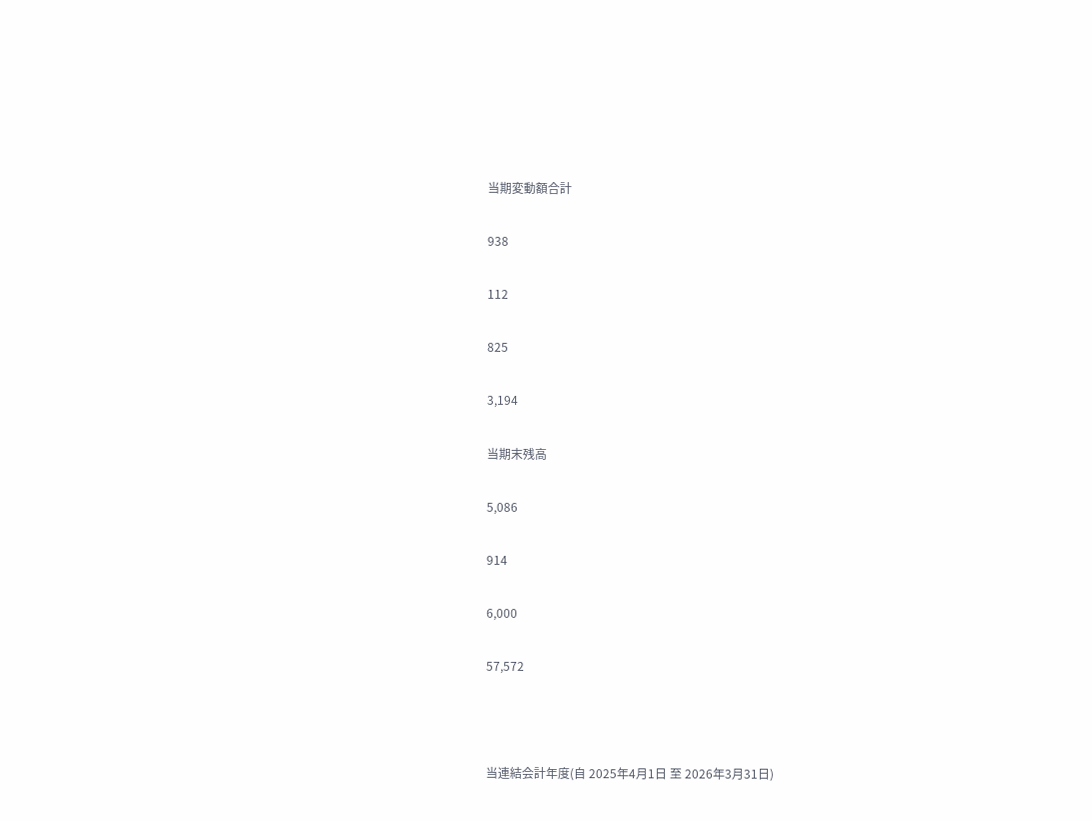当期変動額合計

938

112

825

3,194

当期末残高

5,086

914

6,000

57,572



当連結会計年度(自 2025年4月1日 至 2026年3月31日)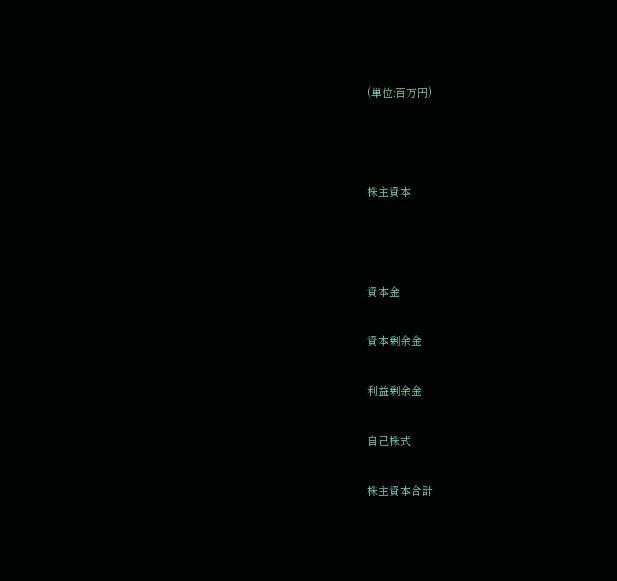(単位:百万円)



株主資本



資本金

資本剰余金

利益剰余金

自己株式

株主資本合計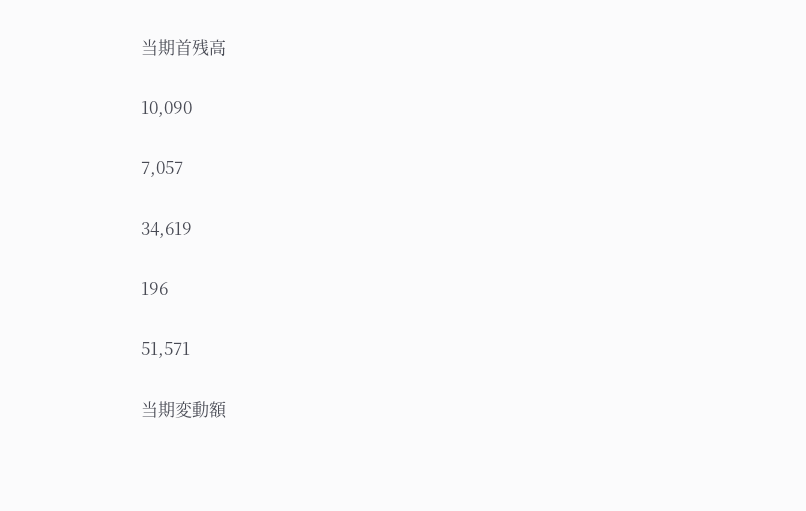当期首残高

10,090

7,057

34,619

196

51,571

当期変動額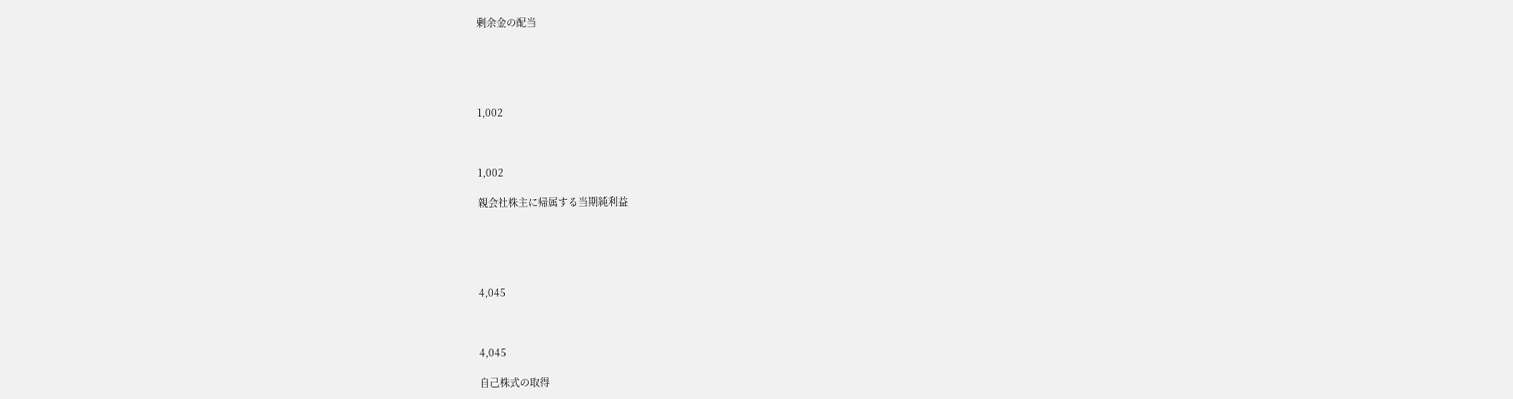剰余金の配当





1,002



1,002

親会社株主に帰属する当期純利益





4,045



4,045

自己株式の取得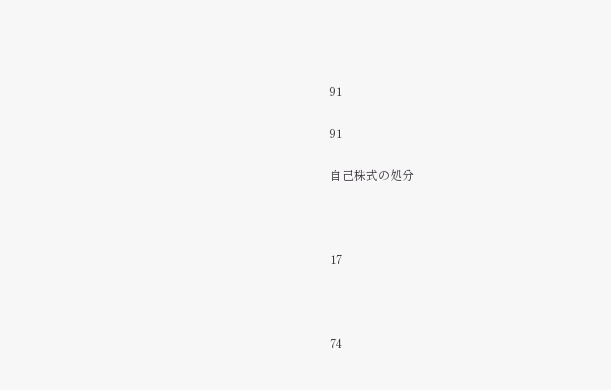91

91

自己株式の処分



17



74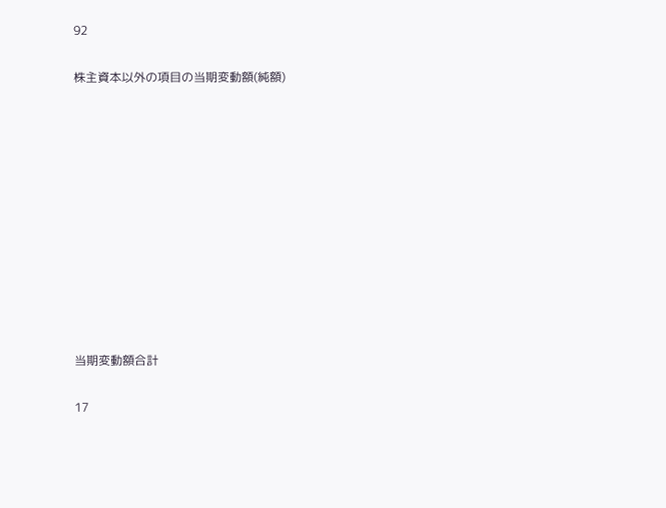92

株主資本以外の項目の当期変動額(純額)











当期変動額合計

17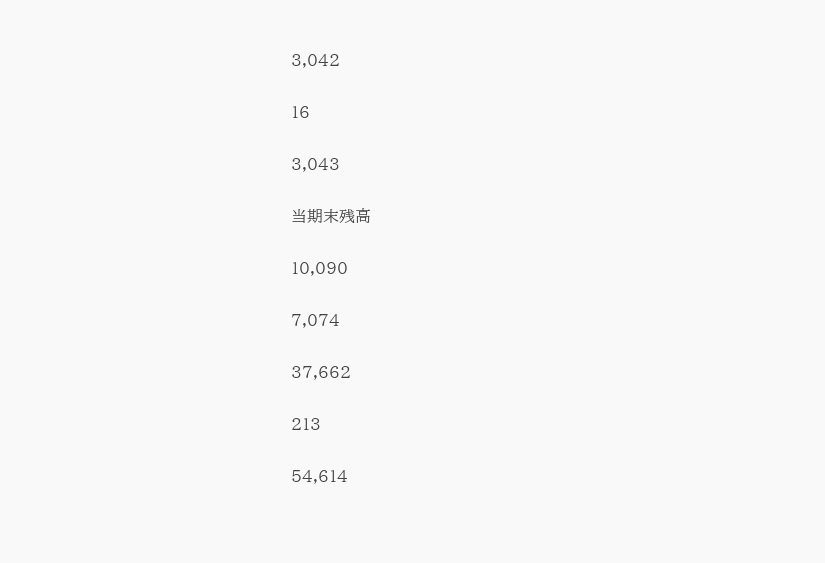3,042

16

3,043

当期末残高

10,090

7,074

37,662

213

54,614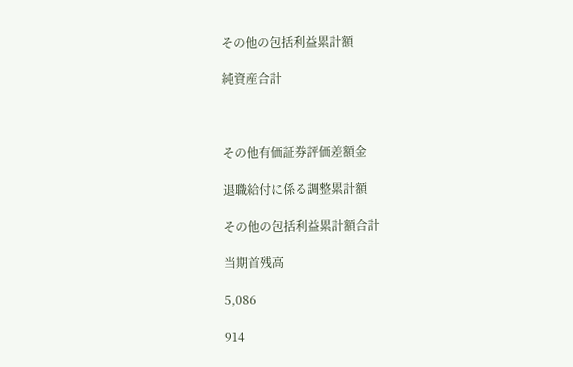その他の包括利益累計額

純資産合計



その他有価証券評価差額金

退職給付に係る調整累計額

その他の包括利益累計額合計

当期首残高

5,086

914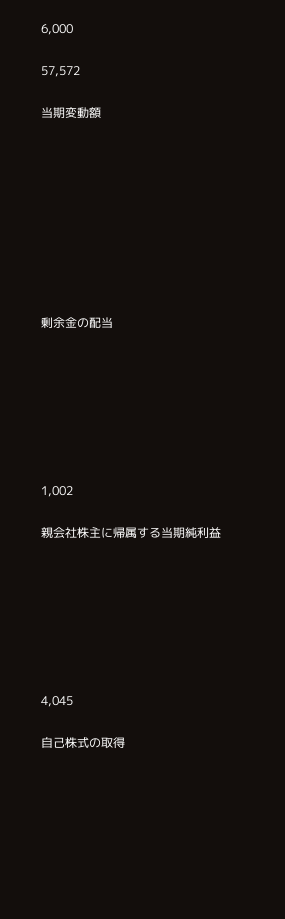6,000

57,572

当期変動額









剰余金の配当







1,002

親会社株主に帰属する当期純利益







4,045

自己株式の取得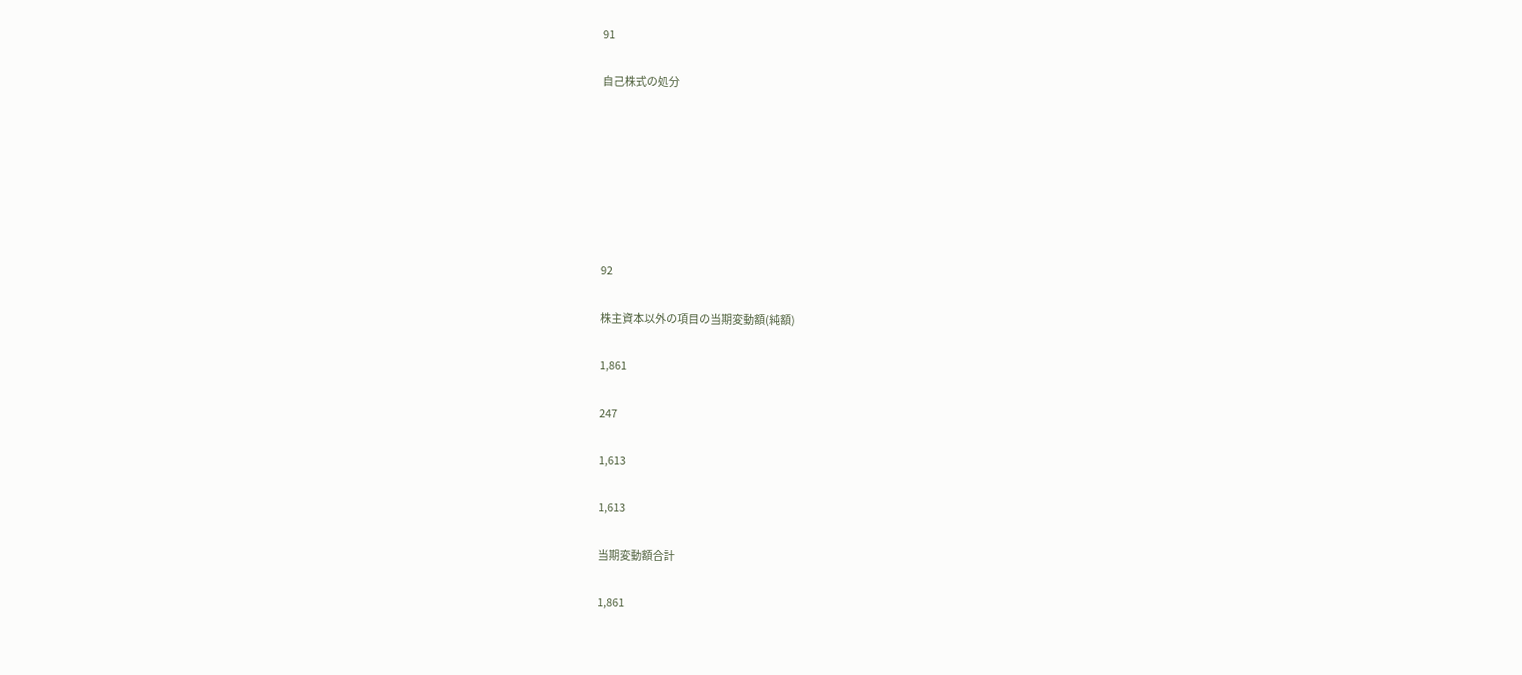91

自己株式の処分







92

株主資本以外の項目の当期変動額(純額)

1,861

247

1,613

1,613

当期変動額合計

1,861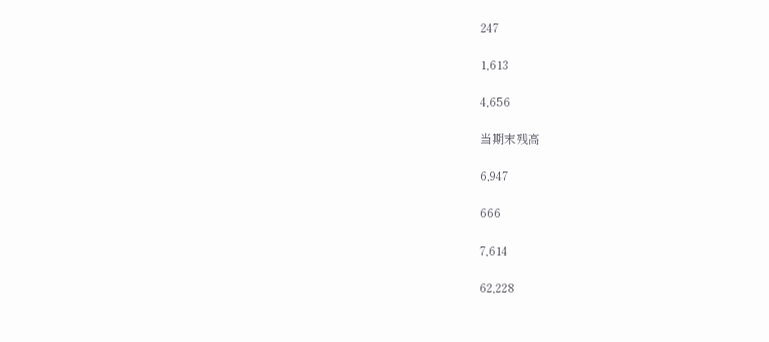247

1,613

4,656

当期末残高

6,947

666

7,614

62,228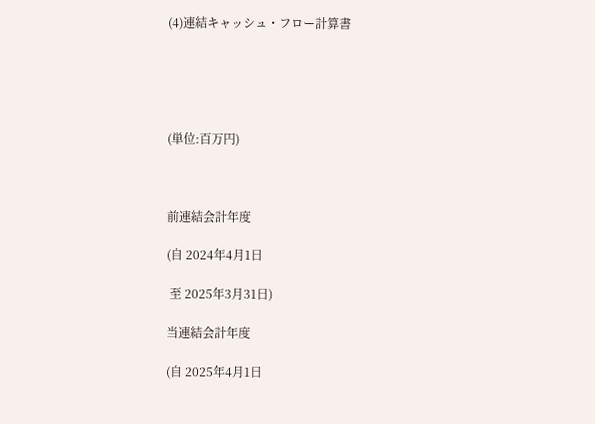(4)連結キャッシュ・フロー計算書





(単位:百万円)



前連結会計年度

(自 2024年4月1日

 至 2025年3月31日)

当連結会計年度

(自 2025年4月1日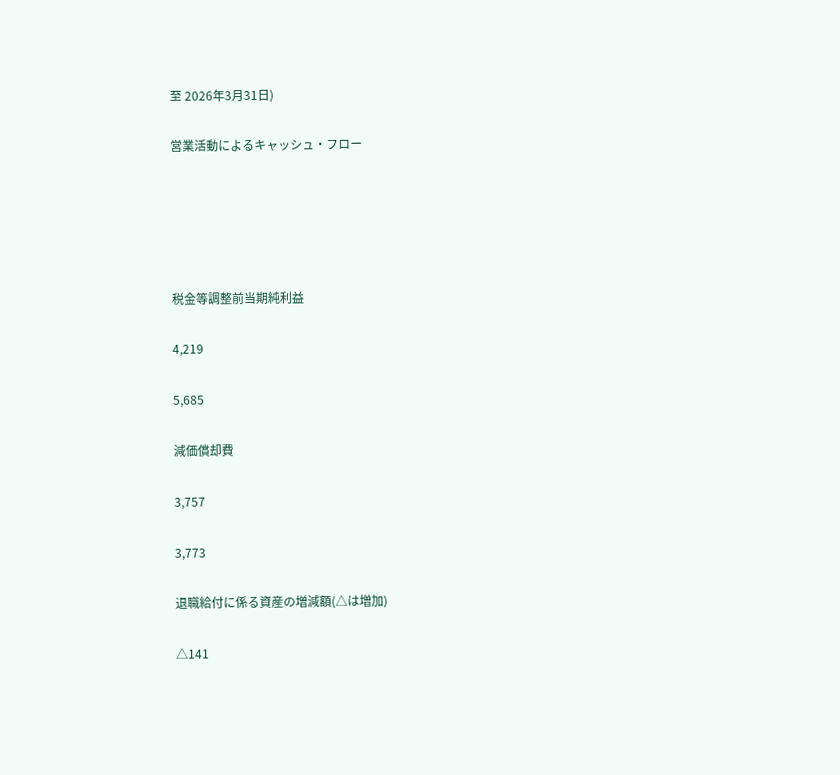至 2026年3月31日)

営業活動によるキャッシュ・フロー





税金等調整前当期純利益

4,219

5,685

減価償却費

3,757

3,773

退職給付に係る資産の増減額(△は増加)

△141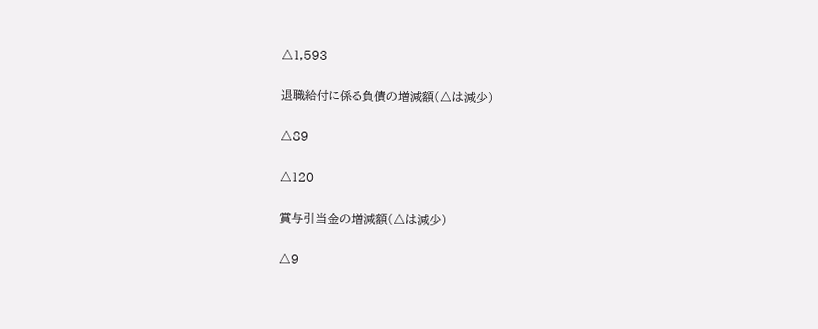△1,593

退職給付に係る負債の増減額(△は減少)

△89

△120

賞与引当金の増減額(△は減少)

△9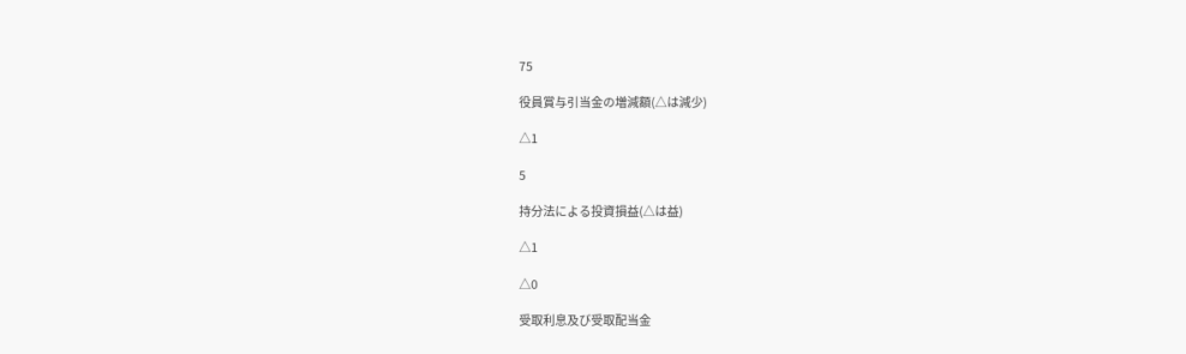75

役員賞与引当金の増減額(△は減少)

△1

5

持分法による投資損益(△は益)

△1

△0

受取利息及び受取配当金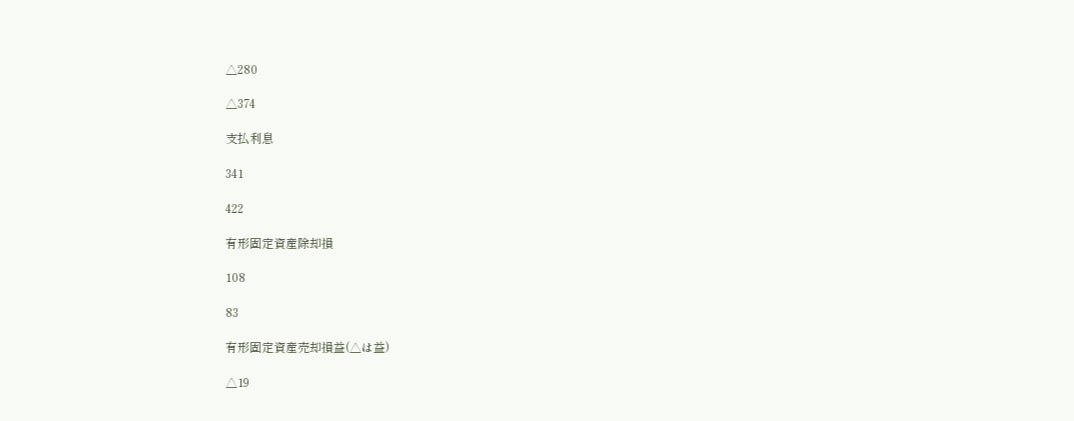△280

△374

支払利息

341

422

有形固定資産除却損

108

83

有形固定資産売却損益(△は益)

△19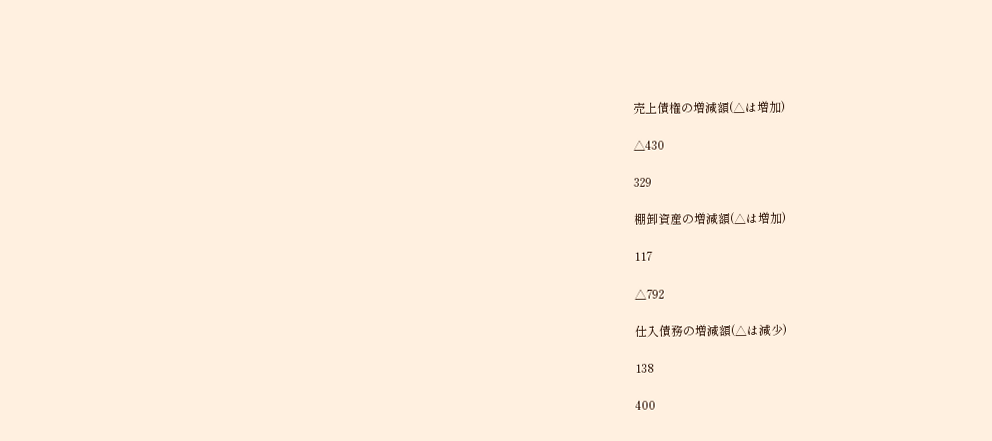売上債権の増減額(△は増加)

△430

329

棚卸資産の増減額(△は増加)

117

△792

仕入債務の増減額(△は減少)

138

400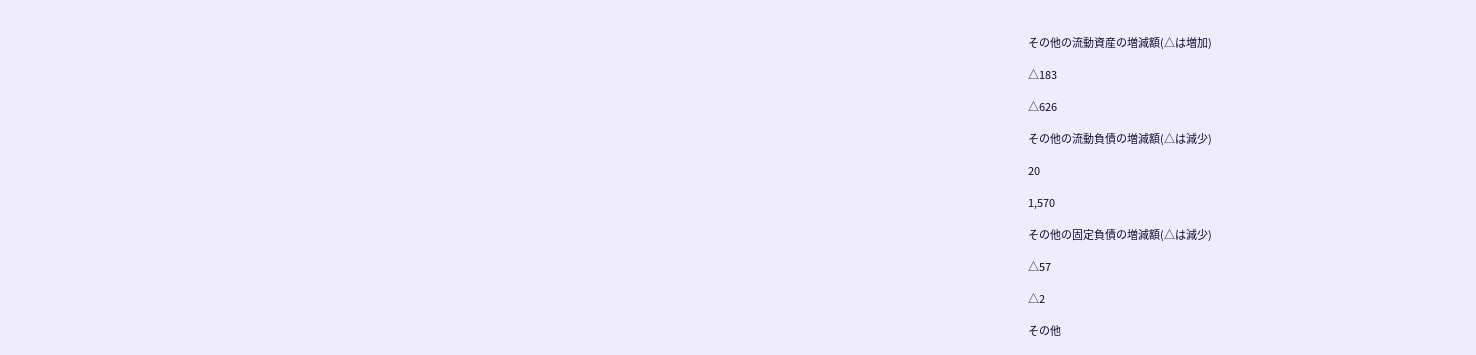その他の流動資産の増減額(△は増加)

△183

△626

その他の流動負債の増減額(△は減少)

20

1,570

その他の固定負債の増減額(△は減少)

△57

△2

その他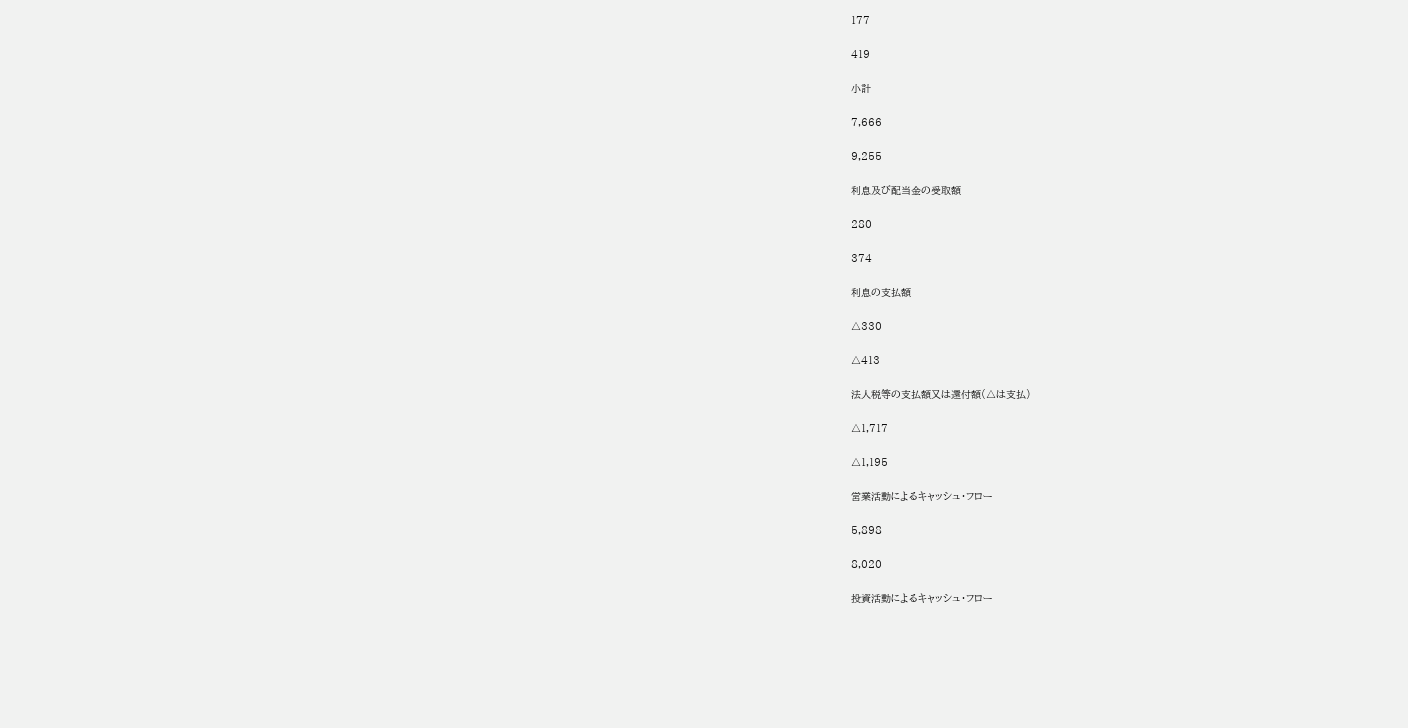177

419

小計

7,666

9,255

利息及び配当金の受取額

280

374

利息の支払額

△330

△413

法人税等の支払額又は還付額(△は支払)

△1,717

△1,195

営業活動によるキャッシュ・フロー

5,898

8,020

投資活動によるキャッシュ・フロー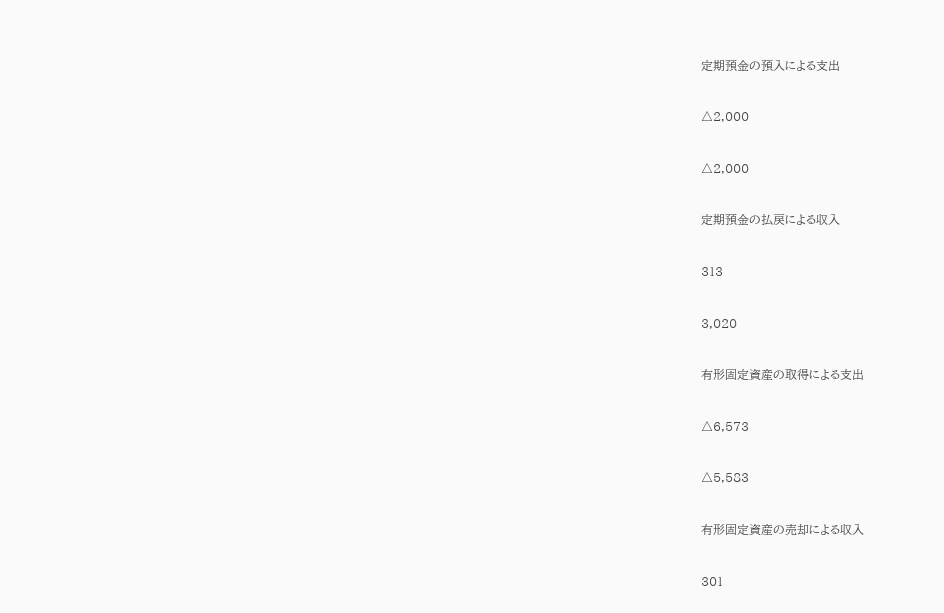定期預金の預入による支出

△2,000

△2,000

定期預金の払戻による収入

313

3,020

有形固定資産の取得による支出

△6,573

△5,583

有形固定資産の売却による収入

301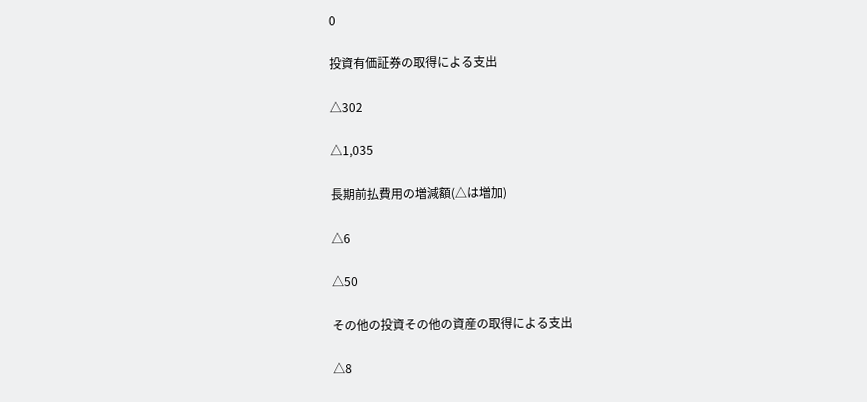0

投資有価証券の取得による支出

△302

△1,035

長期前払費用の増減額(△は増加)

△6

△50

その他の投資その他の資産の取得による支出

△8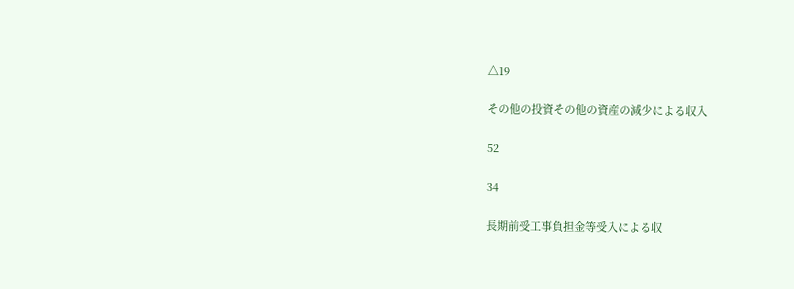△19

その他の投資その他の資産の減少による収入

52

34

長期前受工事負担金等受入による収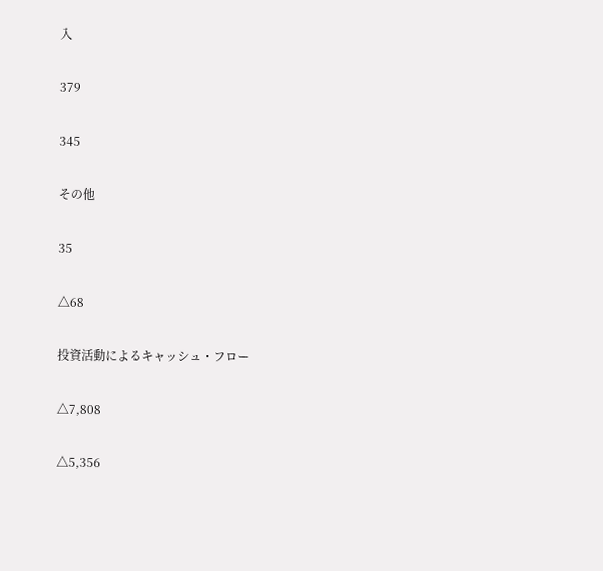入

379

345

その他

35

△68

投資活動によるキャッシュ・フロー

△7,808

△5,356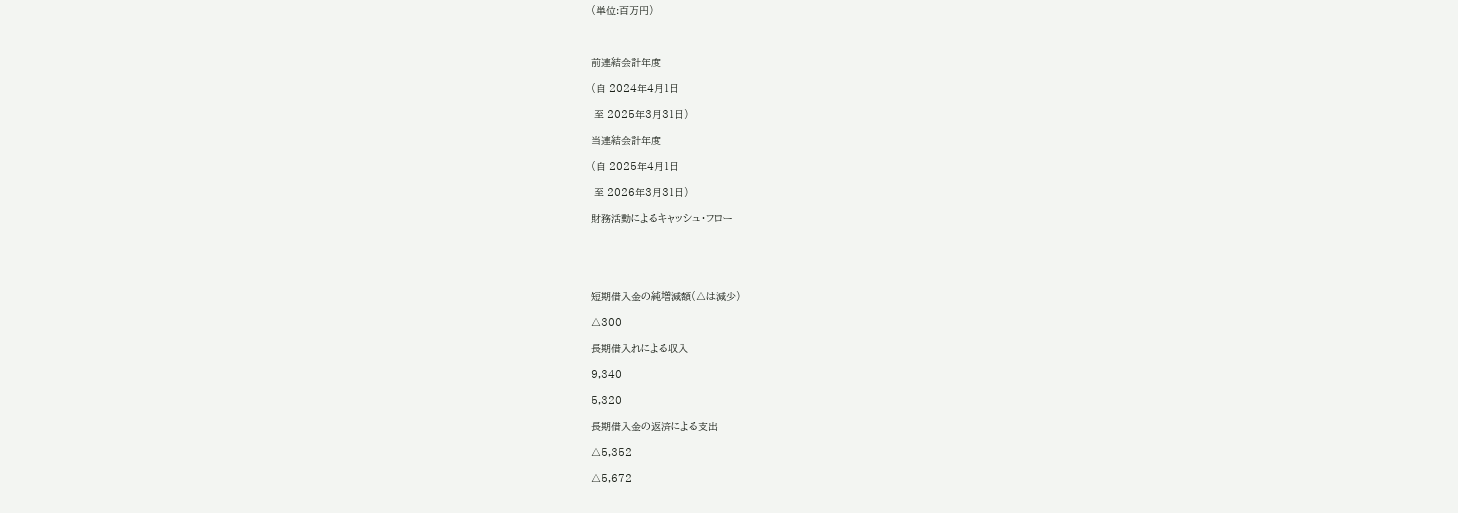(単位:百万円)



前連結会計年度

(自 2024年4月1日

 至 2025年3月31日)

当連結会計年度

(自 2025年4月1日

 至 2026年3月31日)

財務活動によるキャッシュ・フロー





短期借入金の純増減額(△は減少)

△300

長期借入れによる収入

9,340

5,320

長期借入金の返済による支出

△5,352

△5,672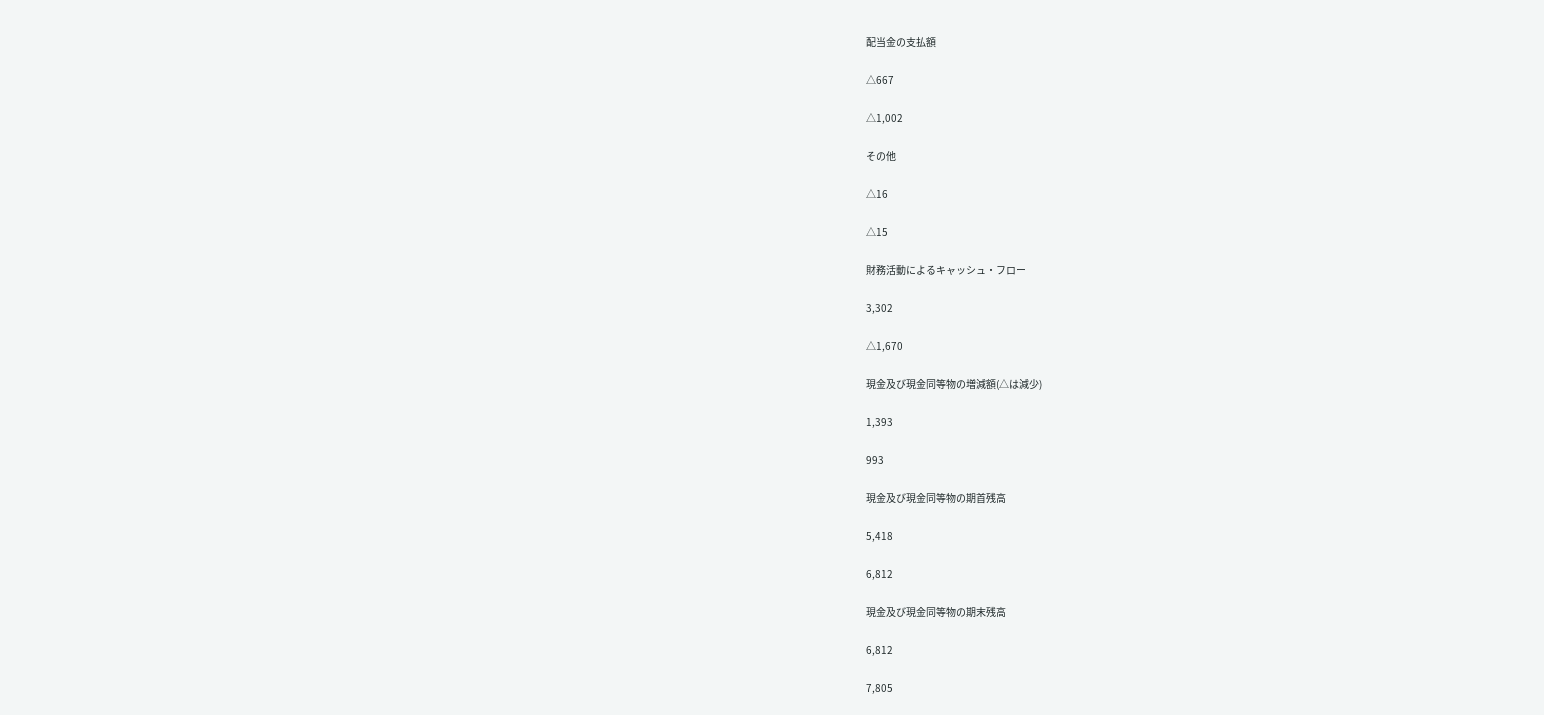配当金の支払額

△667

△1,002

その他

△16

△15

財務活動によるキャッシュ・フロー

3,302

△1,670

現金及び現金同等物の増減額(△は減少)

1,393

993

現金及び現金同等物の期首残高

5,418

6,812

現金及び現金同等物の期末残高

6,812

7,805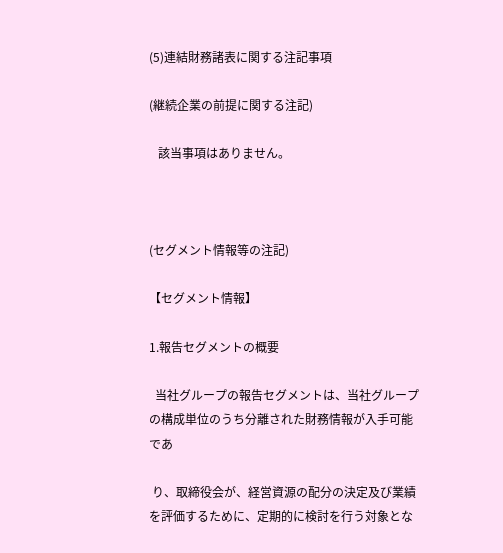(5)連結財務諸表に関する注記事項

(継続企業の前提に関する注記)

   該当事項はありません。



(セグメント情報等の注記)

【セグメント情報】

1.報告セグメントの概要

  当社グループの報告セグメントは、当社グループの構成単位のうち分離された財務情報が入手可能であ

 り、取締役会が、経営資源の配分の決定及び業績を評価するために、定期的に検討を行う対象とな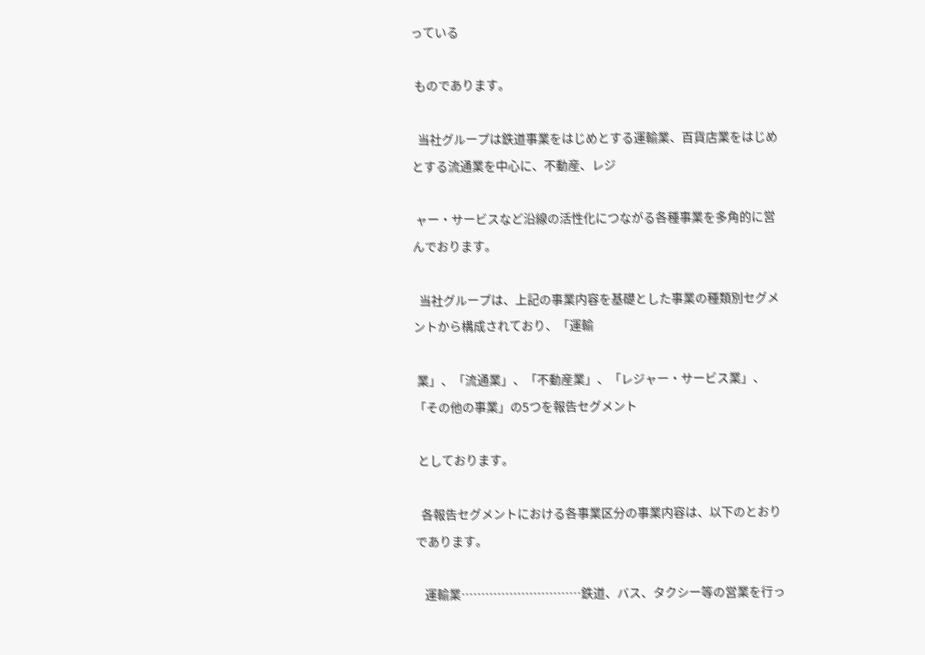っている

 ものであります。

  当社グループは鉄道事業をはじめとする運輸業、百貨店業をはじめとする流通業を中心に、不動産、レジ

 ャー・サービスなど沿線の活性化につながる各種事業を多角的に営んでおります。

  当社グループは、上記の事業内容を基礎とした事業の種類別セグメントから構成されており、「運輸

 業」、「流通業」、「不動産業」、「レジャー・サービス業」、「その他の事業」の5つを報告セグメント

 としております。

  各報告セグメントにおける各事業区分の事業内容は、以下のとおりであります。

   運輸業…………………………鉄道、バス、タクシー等の営業を行っ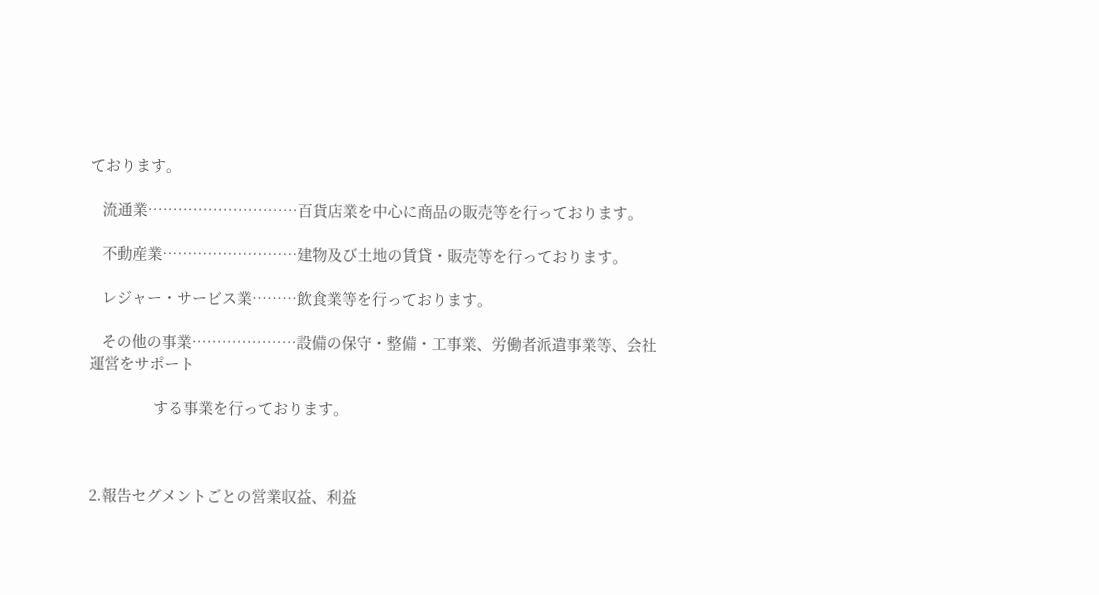ております。

   流通業…………………………百貨店業を中心に商品の販売等を行っております。

   不動産業………………………建物及び土地の賃貸・販売等を行っております。

   レジャー・サービス業………飲食業等を行っております。

   その他の事業…………………設備の保守・整備・工事業、労働者派遣事業等、会社運営をサポート

                する事業を行っております。



2.報告セグメントごとの営業収益、利益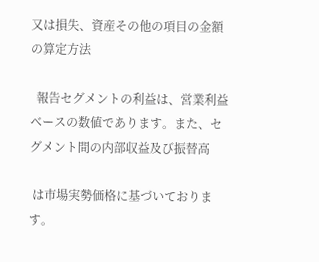又は損失、資産その他の項目の金額の算定方法

  報告セグメントの利益は、営業利益ベースの数値であります。また、セグメント間の内部収益及び振替高

 は市場実勢価格に基づいております。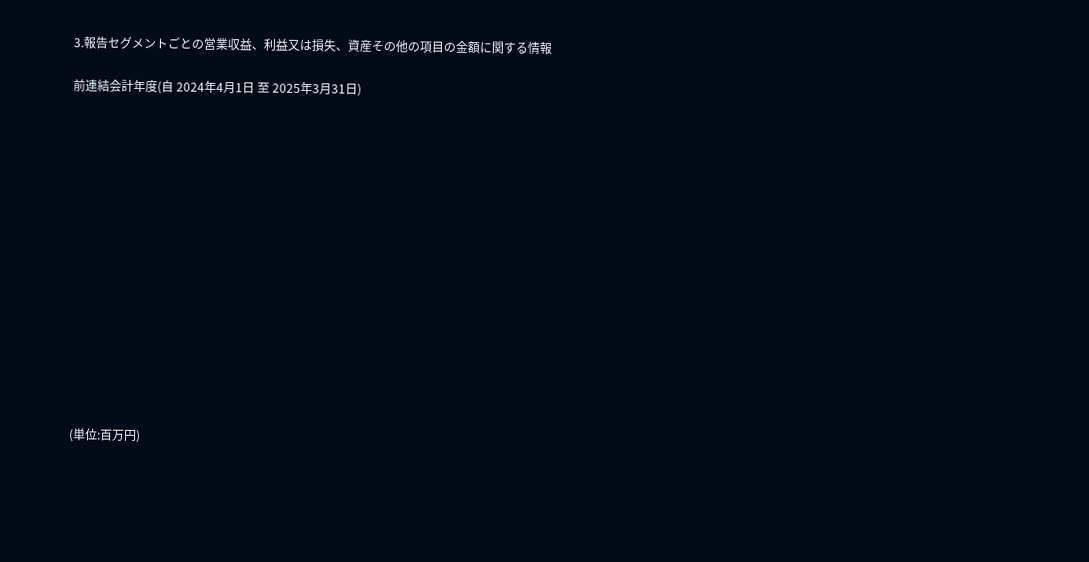3.報告セグメントごとの営業収益、利益又は損失、資産その他の項目の金額に関する情報

前連結会計年度(自 2024年4月1日 至 2025年3月31日)















(単位:百万円)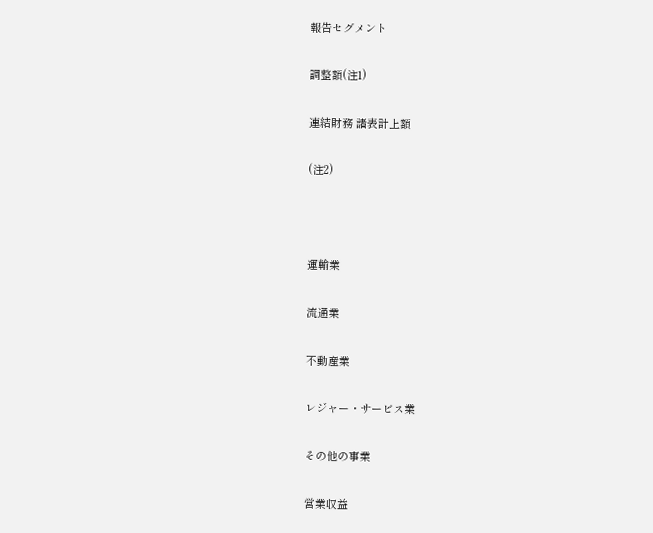報告セグメント

調整額(注1)

連結財務 諸表計上額

(注2)



運輸業

流通業

不動産業

レジャー・サービス業

その他の事業

営業収益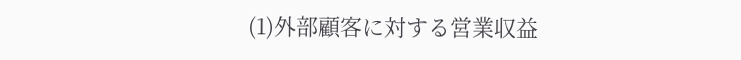(1)外部顧客に対する営業収益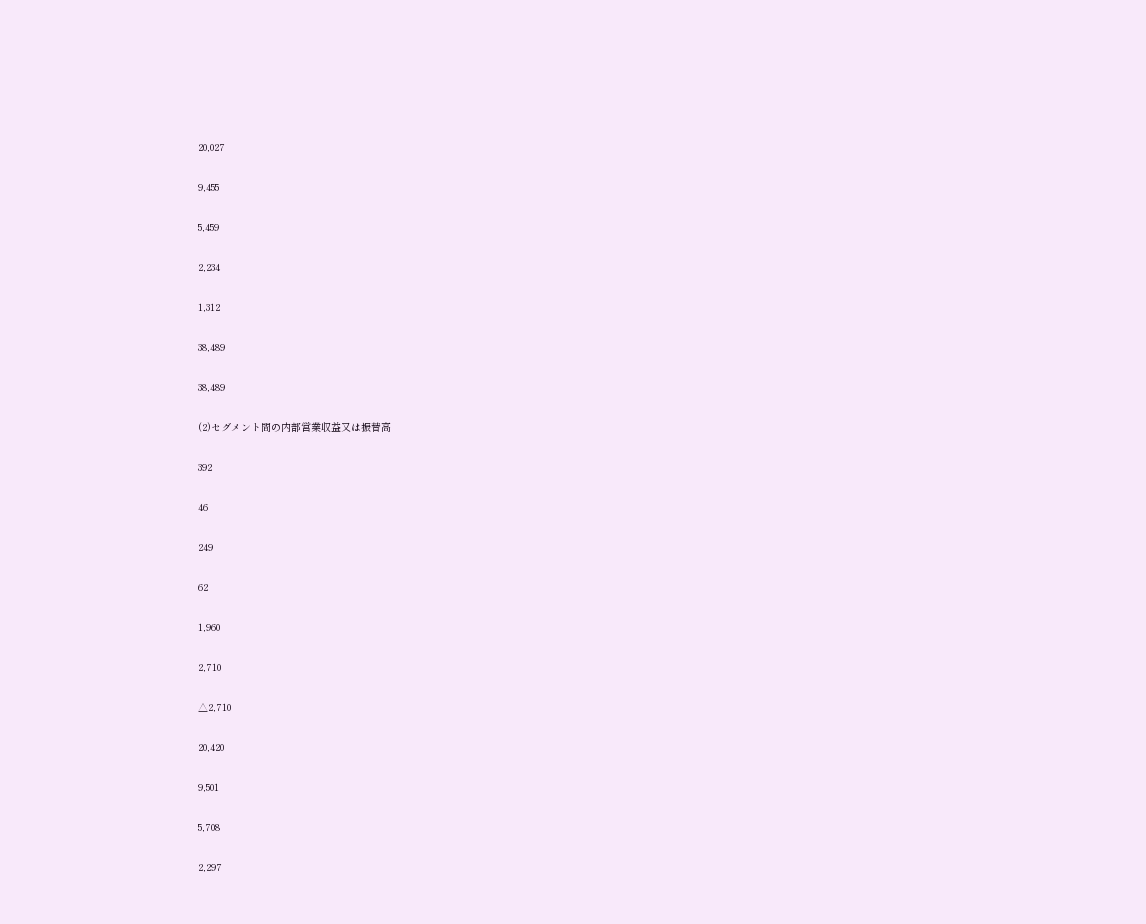20,027

9,455

5,459

2,234

1,312

38,489

38,489

(2)セグメント間の内部営業収益又は振替高

392

46

249

62

1,960

2,710

△2,710

20,420

9,501

5,708

2,297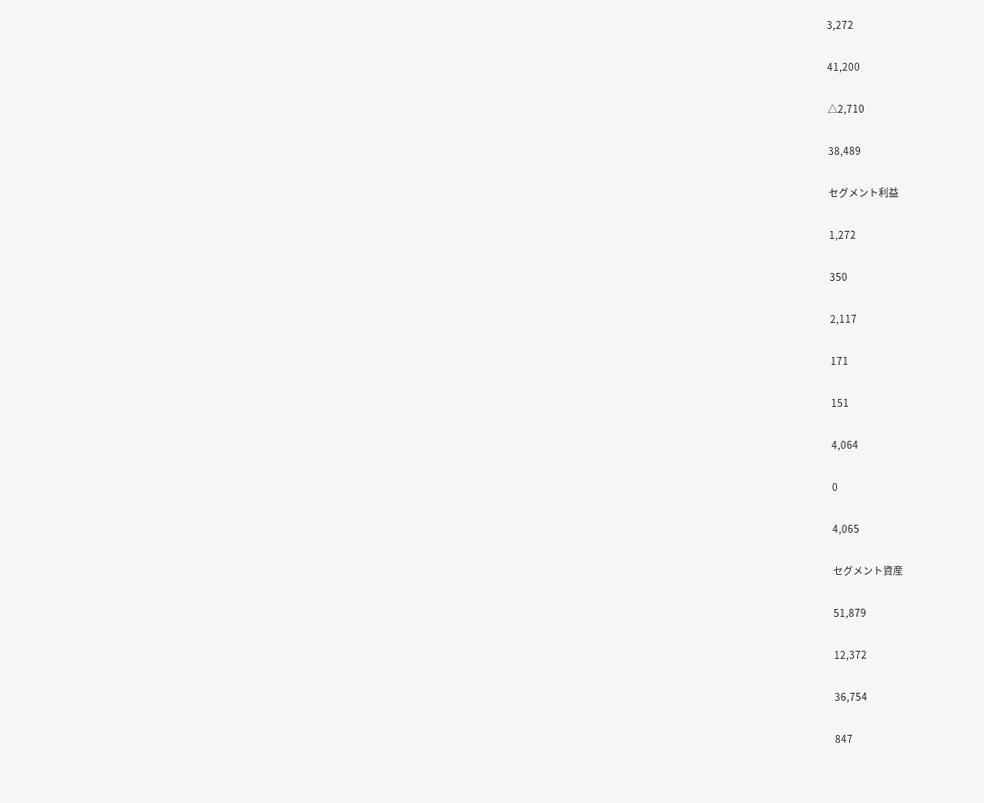3,272

41,200

△2,710

38,489

セグメント利益

1,272

350

2,117

171

151

4,064

0

4,065

セグメント資産

51,879

12,372

36,754

847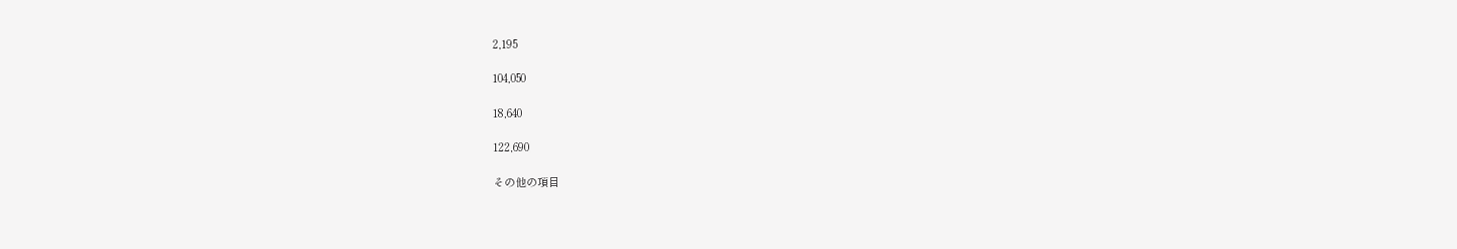2,195

104,050

18,640

122,690

その他の項目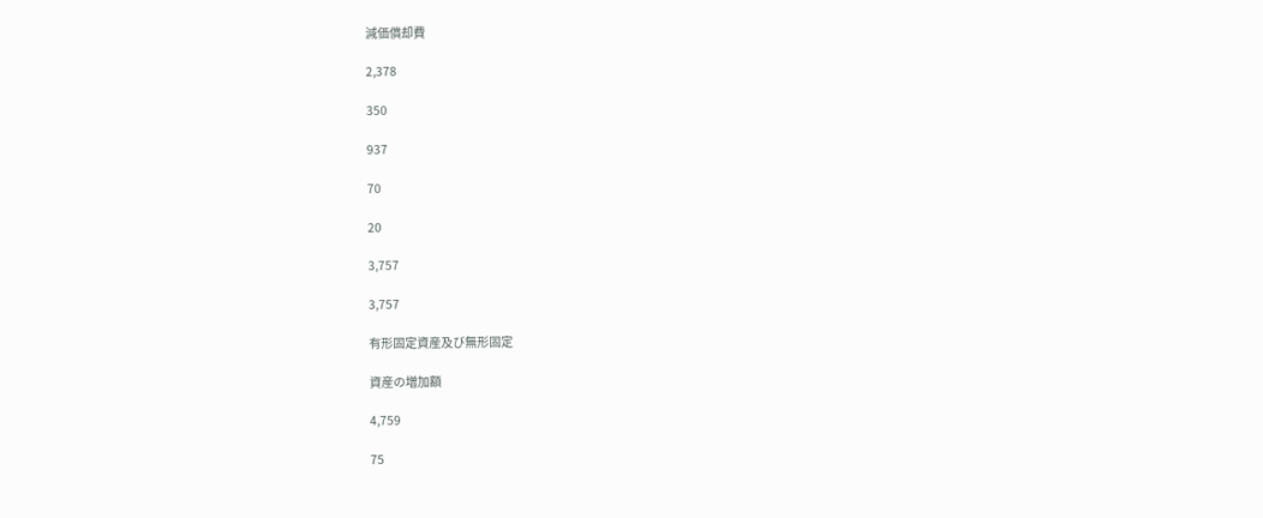減価償却費

2,378

350

937

70

20

3,757

3,757

有形固定資産及び無形固定

資産の増加額

4,759

75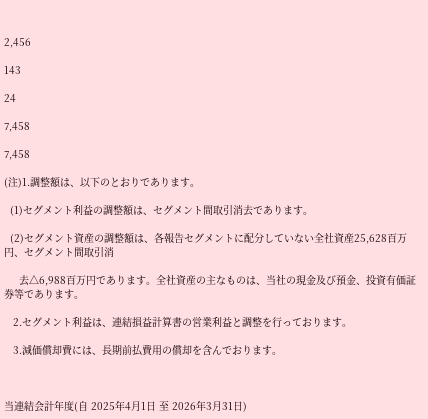2,456

143

24

7,458

7,458

(注)1.調整額は、以下のとおりであります。

  (1)セグメント利益の調整額は、セグメント間取引消去であります。

  (2)セグメント資産の調整額は、各報告セグメントに配分していない全社資産25,628百万円、セグメント間取引消

     去△6,988百万円であります。全社資産の主なものは、当社の現金及び預金、投資有価証券等であります。

   2.セグメント利益は、連結損益計算書の営業利益と調整を行っております。

   3.減価償却費には、長期前払費用の償却を含んでおります。



当連結会計年度(自 2025年4月1日 至 2026年3月31日)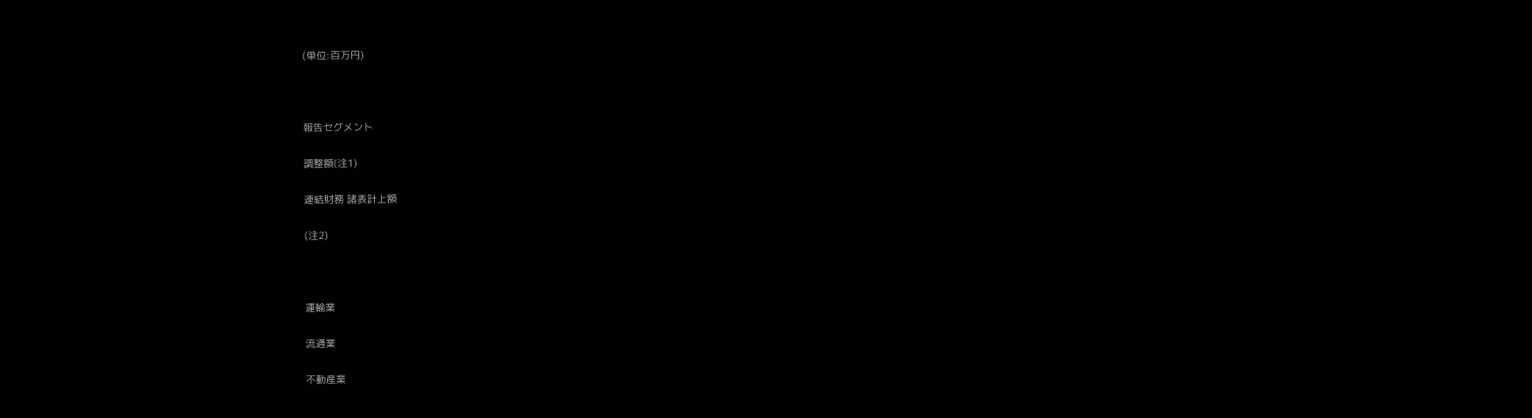(単位:百万円)



報告セグメント

調整額(注1)

連結財務 諸表計上額

(注2)



運輸業

流通業

不動産業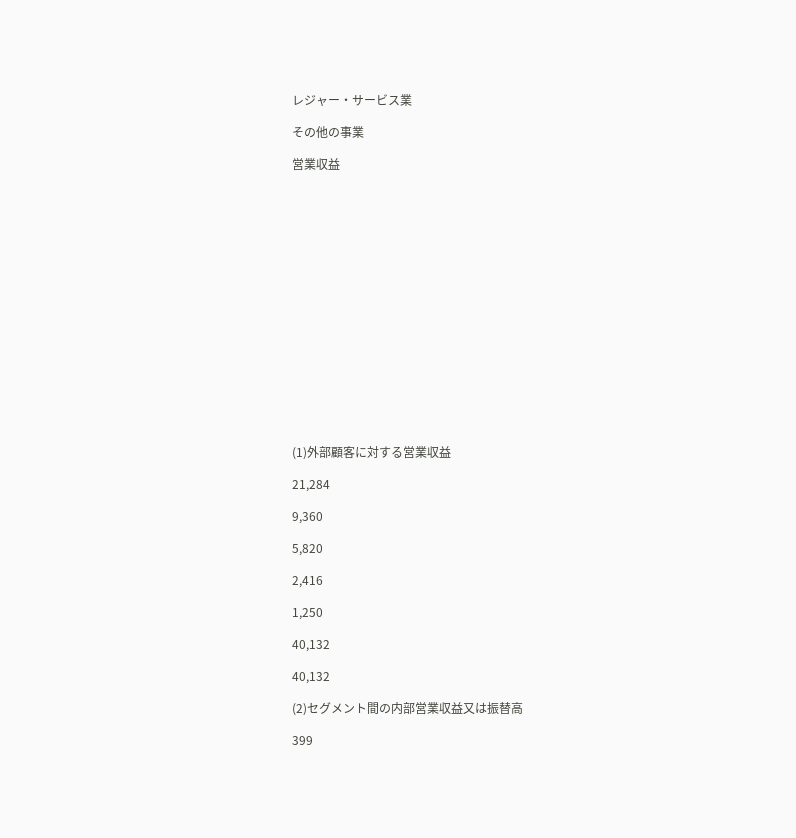レジャー・サービス業

その他の事業

営業収益

















(1)外部顧客に対する営業収益

21,284

9,360

5,820

2,416

1,250

40,132

40,132

(2)セグメント間の内部営業収益又は振替高

399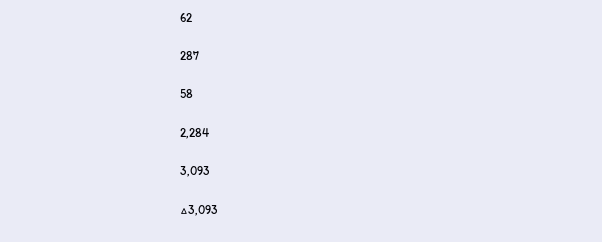62

287

58

2,284

3,093

△3,093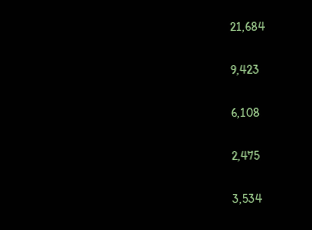21,684

9,423

6,108

2,475

3,534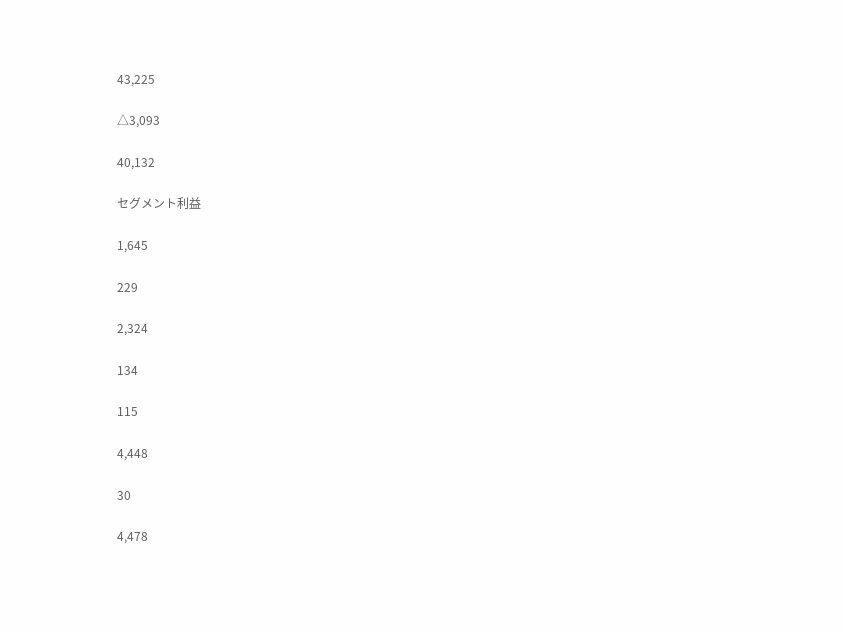43,225

△3,093

40,132

セグメント利益

1,645

229

2,324

134

115

4,448

30

4,478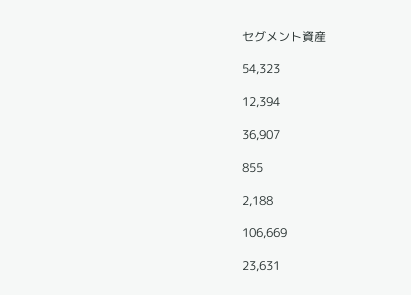セグメント資産

54,323

12,394

36,907

855

2,188

106,669

23,631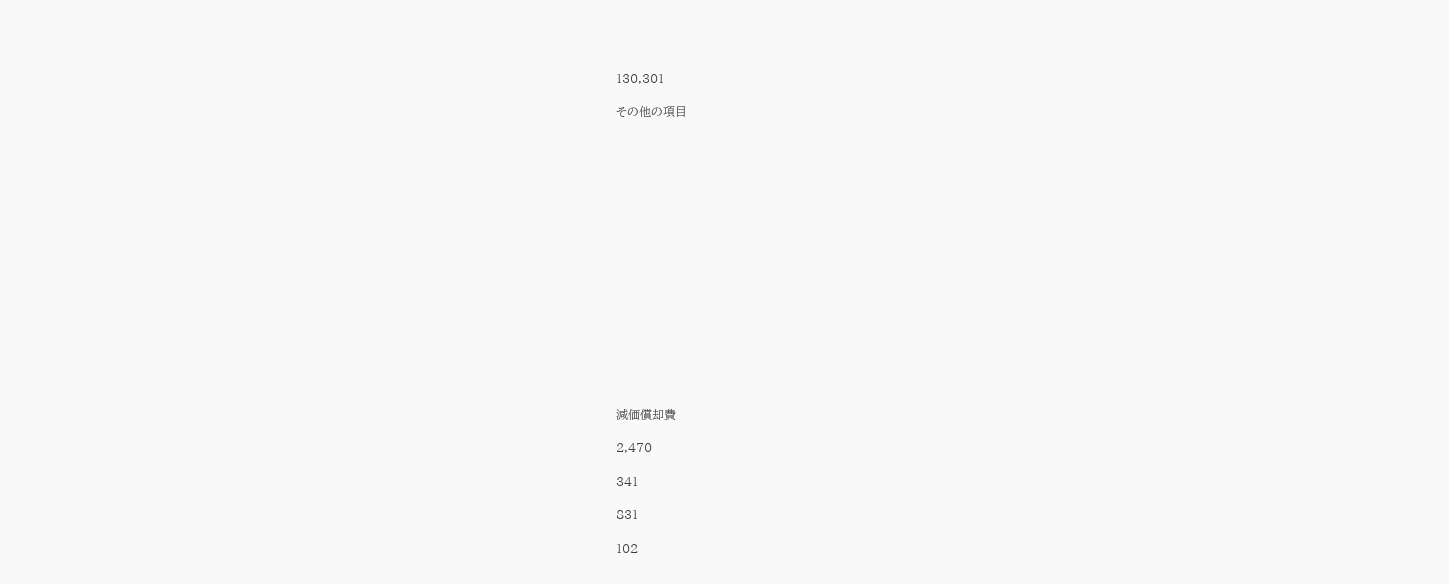130,301

その他の項目

















減価償却費

2,470

341

831

102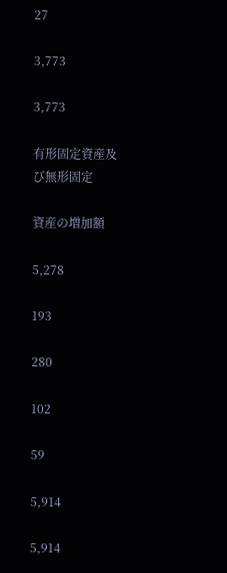27

3,773

3,773

有形固定資産及び無形固定

資産の増加額

5,278

193

280

102

59

5,914

5,914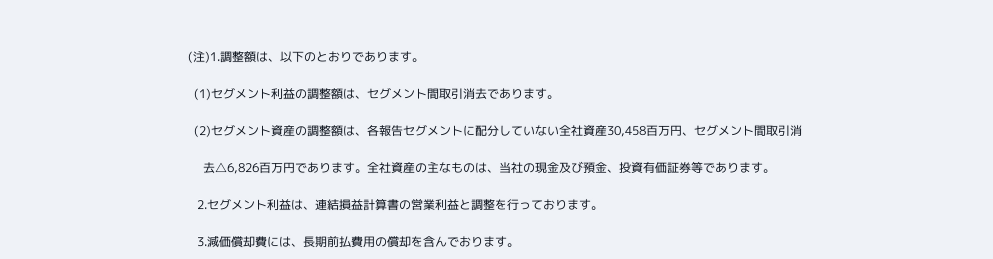(注)1.調整額は、以下のとおりであります。

  (1)セグメント利益の調整額は、セグメント間取引消去であります。

  (2)セグメント資産の調整額は、各報告セグメントに配分していない全社資産30,458百万円、セグメント間取引消

     去△6,826百万円であります。全社資産の主なものは、当社の現金及び預金、投資有価証券等であります。

   2.セグメント利益は、連結損益計算書の営業利益と調整を行っております。

   3.減価償却費には、長期前払費用の償却を含んでおります。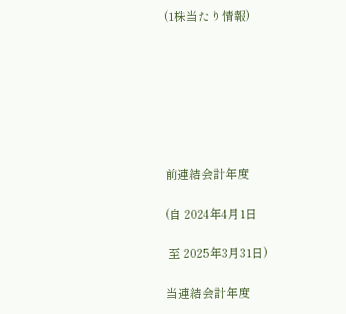(1株当たり情報)







前連結会計年度

(自 2024年4月1日

 至 2025年3月31日)

当連結会計年度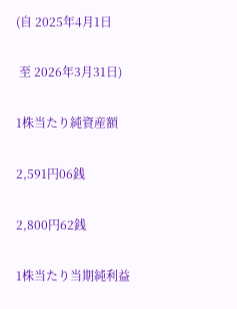(自 2025年4月1日

 至 2026年3月31日)

1株当たり純資産額

2,591円06銭

2,800円62銭

1株当たり当期純利益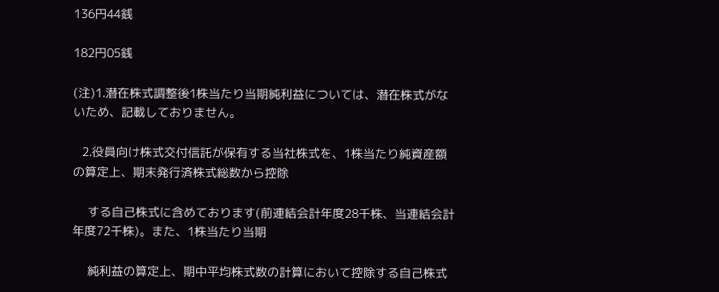136円44銭

182円05銭

(注)1.潜在株式調整後1株当たり当期純利益については、潜在株式がないため、記載しておりません。

   2.役員向け株式交付信託が保有する当社株式を、1株当たり純資産額の算定上、期末発行済株式総数から控除

     する自己株式に含めております(前連結会計年度28千株、当連結会計年度72千株)。また、1株当たり当期

     純利益の算定上、期中平均株式数の計算において控除する自己株式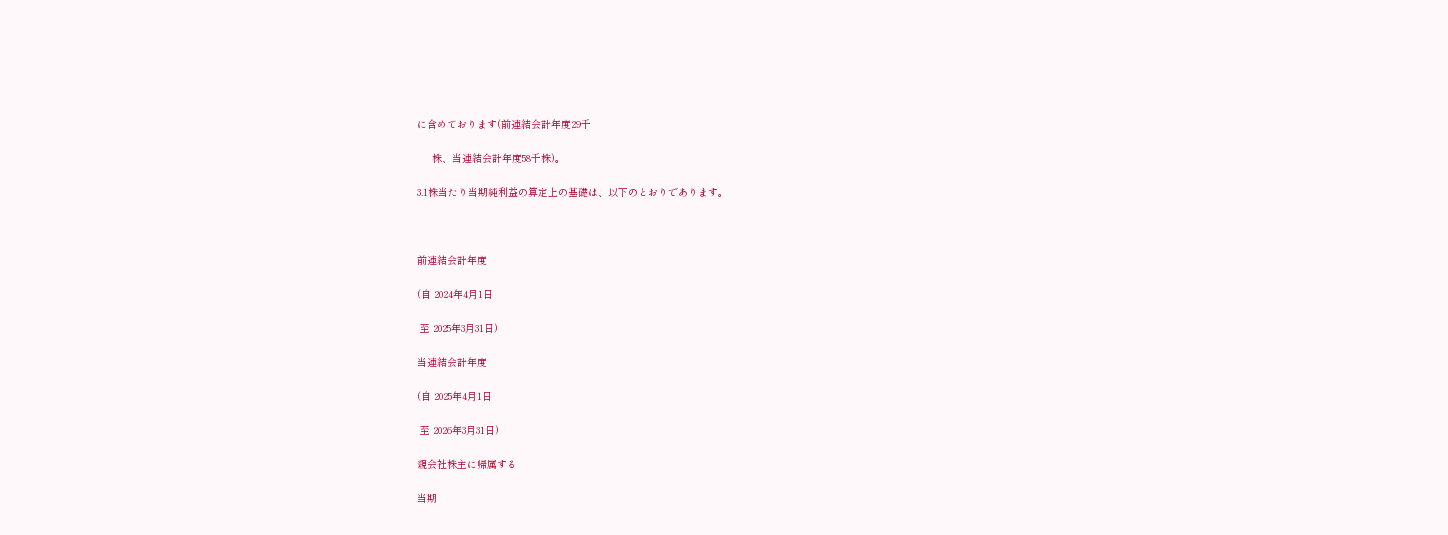に含めております(前連結会計年度29千

     株、当連結会計年度58千株)。

3.1株当たり当期純利益の算定上の基礎は、以下のとおりであります。



前連結会計年度

(自 2024年4月1日

 至 2025年3月31日)

当連結会計年度

(自 2025年4月1日

 至 2026年3月31日)

親会社株主に帰属する

当期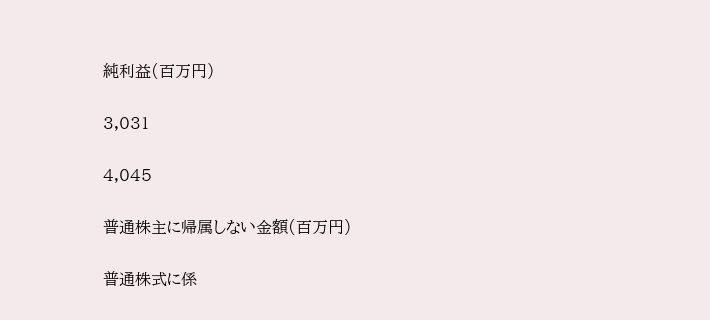純利益(百万円)

3,031

4,045

普通株主に帰属しない金額(百万円)

普通株式に係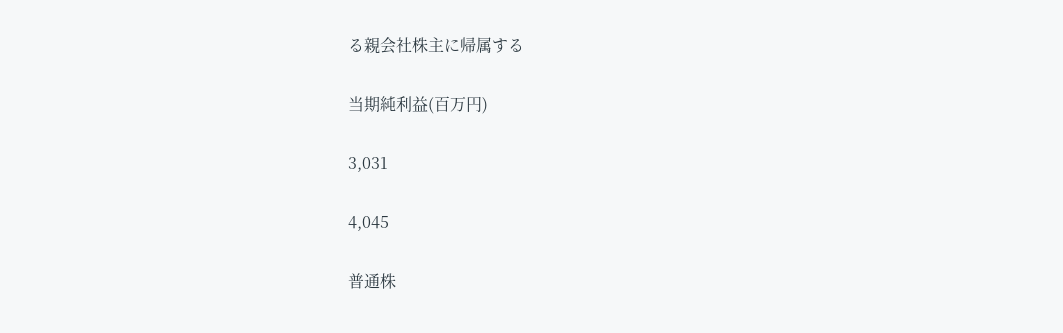る親会社株主に帰属する

当期純利益(百万円)

3,031

4,045

普通株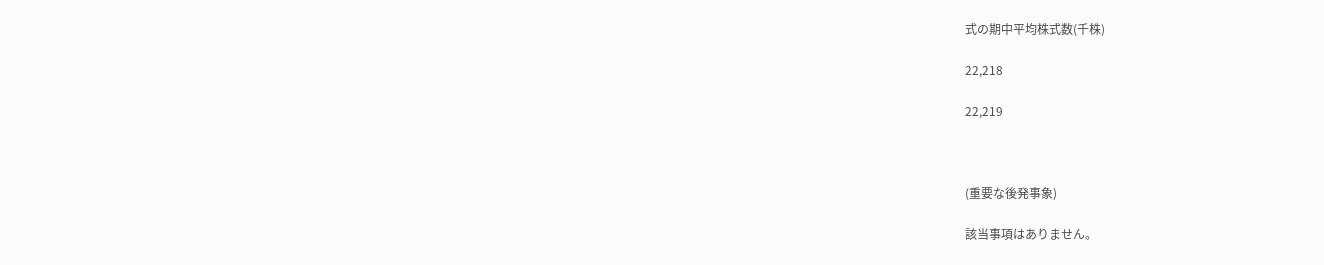式の期中平均株式数(千株)

22,218

22,219



(重要な後発事象)

該当事項はありません。